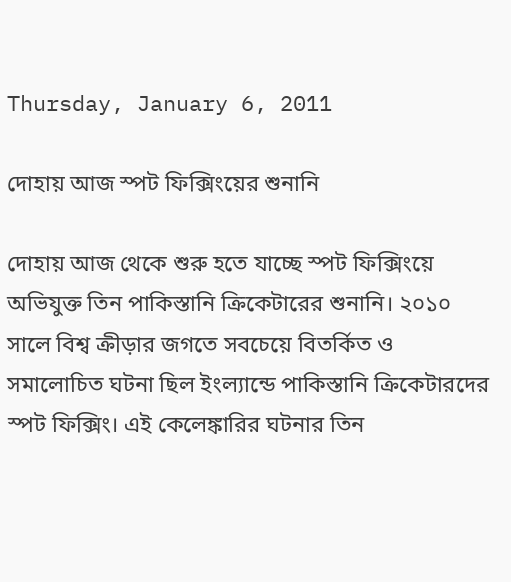Thursday, January 6, 2011

দোহায় আজ স্পট ফিক্সিংয়ের শুনানি

দোহায় আজ থেকে শুরু হতে যাচ্ছে স্পট ফিক্সিংয়ে অভিযুক্ত তিন পাকিস্তানি ক্রিকেটারের শুনানি। ২০১০ সালে বিশ্ব ক্রীড়ার জগতে সবচেয়ে বিতর্কিত ও সমালোচিত ঘটনা ছিল ইংল্যান্ডে পাকিস্তানি ক্রিকেটারদের স্পট ফিক্সিং। এই কেলেঙ্কারির ঘটনার তিন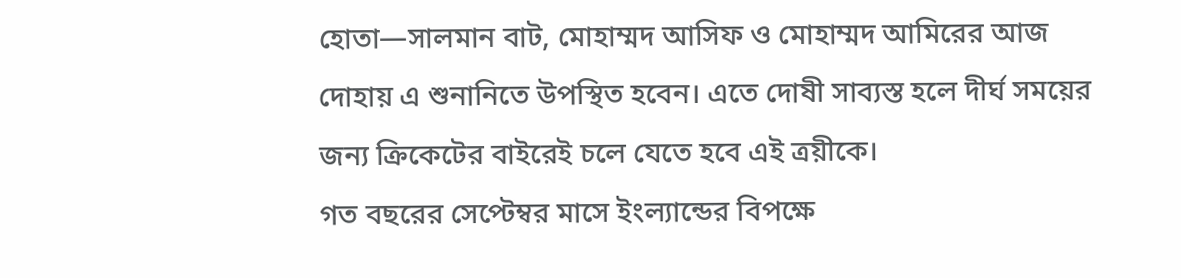হোতা—সালমান বাট, মোহাম্মদ আসিফ ও মোহাম্মদ আমিরের আজ দোহায় এ শুনানিতে উপস্থিত হবেন। এতে দোষী সাব্যস্ত হলে দীর্ঘ সময়ের জন্য ক্রিকেটের বাইরেই চলে যেতে হবে এই ত্রয়ীকে।
গত বছরের সেপ্টেম্বর মাসে ইংল্যান্ডের বিপক্ষে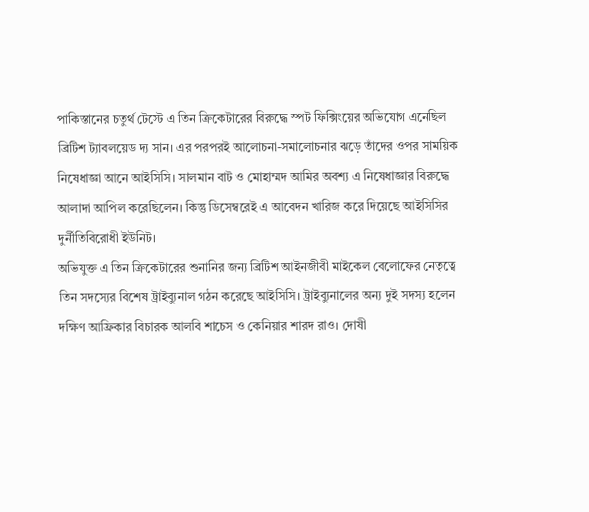পাকিস্তানের চতুর্থ টেস্টে এ তিন ক্রিকেটারের বিরুদ্ধে স্পট ফিক্সিংয়ের অভিযোগ এনেছিল ব্রিটিশ ট্যাবলয়েড দ্য সান। এর পরপরই আলোচনা-সমালোচনার ঝড়ে তাঁদের ওপর সাময়িক নিষেধাজ্ঞা আনে আইসিসি। সালমান বাট ও মোহাম্মদ আমির অবশ্য এ নিষেধাজ্ঞার বিরুদ্ধে আলাদা আপিল করেছিলেন। কিন্তু ডিসেম্বরেই এ আবেদন খারিজ করে দিয়েছে আইসিসির দুর্নীতিবিরোধী ইউনিট।
অভিযুক্ত এ তিন ক্রিকেটারের শুনানির জন্য ব্রিটিশ আইনজীবী মাইকেল বেলোফের নেতৃত্বে তিন সদস্যের বিশেষ ট্রাইব্যুনাল গঠন করেছে আইসিসি। ট্রাইব্যুনালের অন্য দুই সদস্য হলেন দক্ষিণ আফ্রিকার বিচারক আলবি শাচেস ও কেনিয়ার শারদ রাও। দোষী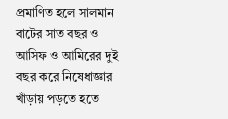প্রমাণিত হলে সালমান বাটের সাত বছর ও আসিফ ও আমিরের দুই বছর করে নিষেধাজ্ঞার খাঁড়ায় পড়তে হতে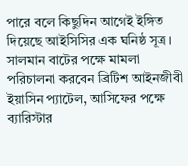পারে বলে কিছুদিন আগেই ইঙ্গিত দিয়েছে আইসিসির এক ঘনিষ্ঠ সূত্র।
সালমান বাটের পক্ষে মামলা পরিচালনা করবেন ব্রিটিশ আইনজীবী ইয়াসিন প্যাটেল, আসিফের পক্ষে ব্যারিস্টার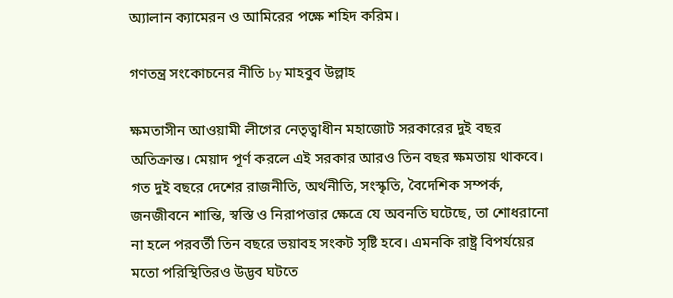অ্যালান ক্যামেরন ও আমিরের পক্ষে শহিদ করিম।

গণতন্ত্র সংকোচনের নীতি by মাহবুব উল্লাহ

ক্ষমতাসীন আওয়ামী লীগের নেতৃত্বাধীন মহাজোট সরকারের দুই বছর অতিক্রান্ত। মেয়াদ পূর্ণ করলে এই সরকার আরও তিন বছর ক্ষমতায় থাকবে। গত দুই বছরে দেশের রাজনীতি, অর্থনীতি, সংস্কৃতি, বৈদেশিক সম্পর্ক, জনজীবনে শান্তি, স্বস্তি ও নিরাপত্তার ক্ষেত্রে যে অবনতি ঘটেছে, তা শোধরানো না হলে পরবর্তী তিন বছরে ভয়াবহ সংকট সৃষ্টি হবে। এমনকি রাষ্ট্র বিপর্যয়ের মতো পরিস্থিতিরও উদ্ভব ঘটতে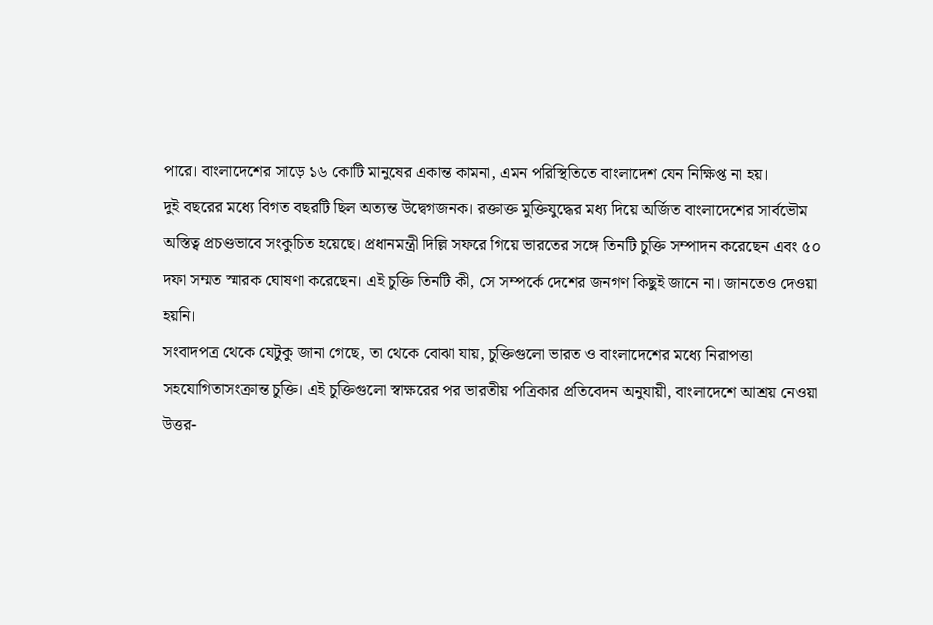পারে। বাংলাদেশের সাড়ে ১৬ কোটি মানুষের একান্ত কামনা, এমন পরিস্থিতিতে বাংলাদেশ যেন নিক্ষিপ্ত না হয়।
দুই বছরের মধ্যে বিগত বছরটি ছিল অত্যন্ত উদ্বেগজনক। রক্তাক্ত মুক্তিযুদ্ধের মধ্য দিয়ে অর্জিত বাংলাদেশের সার্বভৌম অস্তিত্ব প্রচণ্ডভাবে সংকুচিত হয়েছে। প্রধানমন্ত্রী দিল্লি সফরে গিয়ে ভারতের সঙ্গে তিনটি চুক্তি সম্পাদন করেছেন এবং ৫০ দফা সম্মত স্মারক ঘোষণা করেছেন। এই চুক্তি তিনটি কী, সে সম্পর্কে দেশের জনগণ কিছুই জানে না। জানতেও দেওয়া হয়নি।
সংবাদপত্র থেকে যেটুকু জানা গেছে, তা থেকে বোঝা যায়, চুক্তিগুলো ভারত ও বাংলাদেশের মধ্যে নিরাপত্তা সহযোগিতাসংক্রান্ত চুক্তি। এই চুক্তিগুলো স্বাক্ষরের পর ভারতীয় পত্রিকার প্রতিবেদন অনুযায়ী, বাংলাদেশে আশ্রয় নেওয়া উত্তর-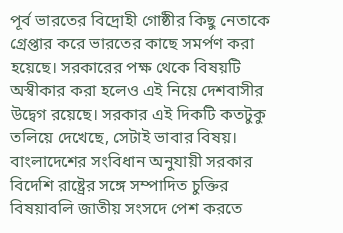পূর্ব ভারতের বিদ্রোহী গোষ্ঠীর কিছু নেতাকে গ্রেপ্তার করে ভারতের কাছে সমর্পণ করা হয়েছে। সরকারের পক্ষ থেকে বিষয়টি অস্বীকার করা হলেও এই নিয়ে দেশবাসীর উদ্বেগ রয়েছে। সরকার এই দিকটি কতটুকু তলিয়ে দেখেছে, সেটাই ভাবার বিষয়। বাংলাদেশের সংবিধান অনুযায়ী সরকার বিদেশি রাষ্ট্রের সঙ্গে সম্পাদিত চুক্তির বিষয়াবলি জাতীয় সংসদে পেশ করতে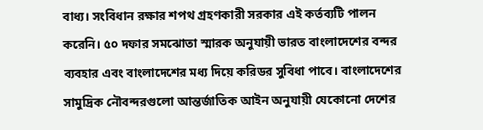বাধ্য। সংবিধান রক্ষার শপথ গ্রহণকারী সরকার এই কর্তব্যটি পালন করেনি। ৫০ দফার সমঝোতা স্মারক অনুযায়ী ভারত বাংলাদেশের বন্দর ব্যবহার এবং বাংলাদেশের মধ্য দিয়ে করিডর সুবিধা পাবে। বাংলাদেশের সামুদ্রিক নৌবন্দরগুলো আন্তর্জাতিক আইন অনুযায়ী যেকোনো দেশের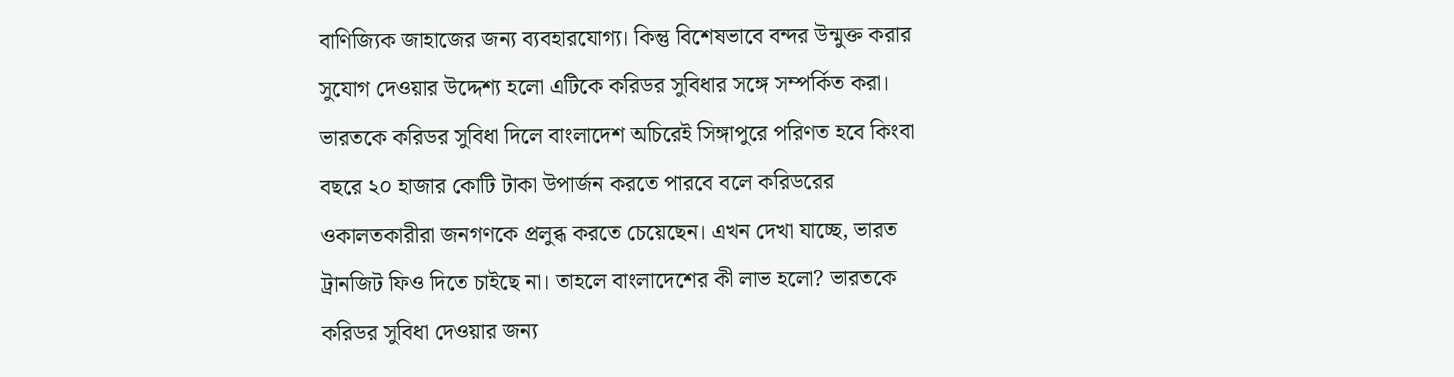বাণিজ্যিক জাহাজের জন্য ব্যবহারযোগ্য। কিন্তু বিশেষভাবে বন্দর উন্মুক্ত করার সুযোগ দেওয়ার উদ্দেশ্য হলো এটিকে করিডর সুবিধার সঙ্গে সম্পর্কিত করা। ভারতকে করিডর সুবিধা দিলে বাংলাদেশ অচিরেই সিঙ্গাপুরে পরিণত হবে কিংবা বছরে ২০ হাজার কোটি টাকা উপার্জন করতে পারবে বলে করিডরের ওকালতকারীরা জনগণকে প্রলুব্ধ করতে চেয়েছেন। এখন দেখা যাচ্ছে, ভারত ট্রানজিট ফিও দিতে চাইছে না। তাহলে বাংলাদেশের কী লাভ হলো? ভারতকে করিডর সুবিধা দেওয়ার জন্য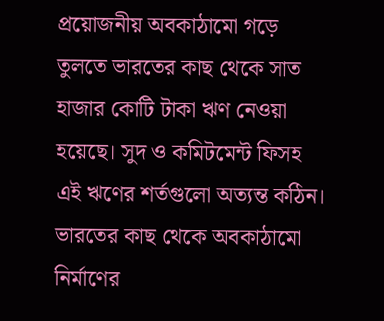প্রয়োজনীয় অবকাঠামো গড়ে তুলতে ভারতের কাছ থেকে সাত হাজার কোটি টাকা ঋণ নেওয়া হয়েছে। সুদ ও কমিটমেন্ট ফিসহ এই ঋণের শর্তগুলো অত্যন্ত কঠিন। ভারতের কাছ থেকে অবকাঠামো নির্মাণের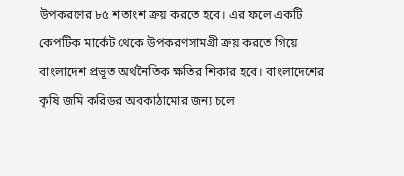উপকরণের ৮৫ শতাংশ ক্রয় করতে হবে। এর ফলে একটি কেপটিক মার্কেট থেকে উপকরণসামগ্রী ক্রয় করতে গিয়ে বাংলাদেশ প্রভূত অর্থনৈতিক ক্ষতির শিকার হবে। বাংলাদেশের কৃষি জমি করিডর অবকাঠামোর জন্য চলে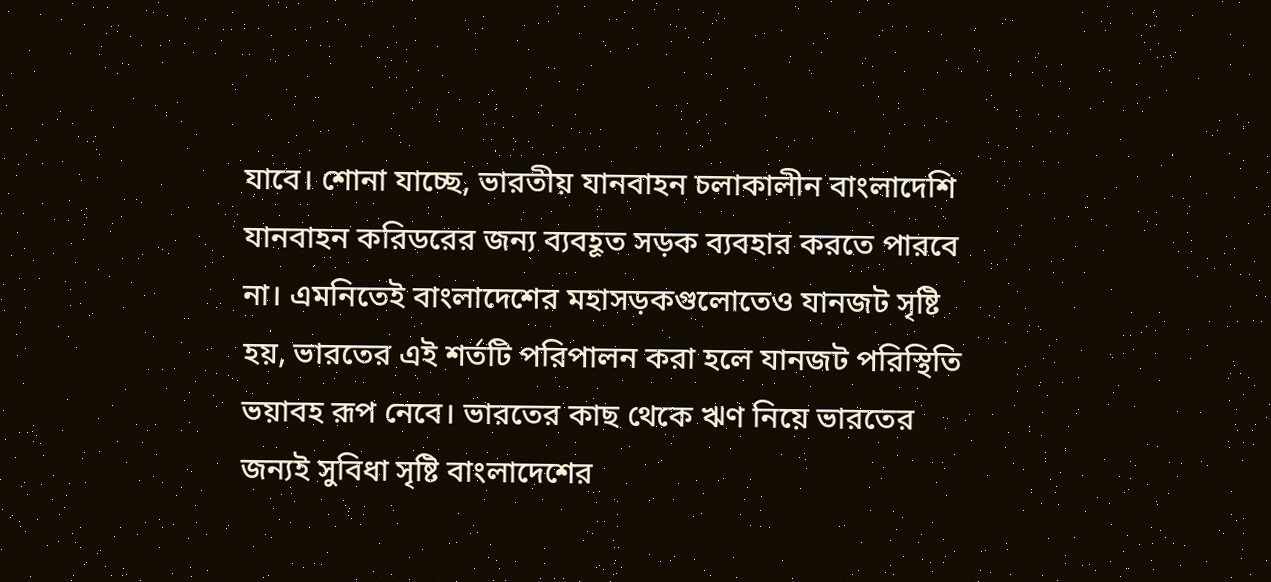যাবে। শোনা যাচ্ছে, ভারতীয় যানবাহন চলাকালীন বাংলাদেশি যানবাহন করিডরের জন্য ব্যবহূত সড়ক ব্যবহার করতে পারবে না। এমনিতেই বাংলাদেশের মহাসড়কগুলোতেও যানজট সৃষ্টি হয়, ভারতের এই শর্তটি পরিপালন করা হলে যানজট পরিস্থিতি ভয়াবহ রূপ নেবে। ভারতের কাছ থেকে ঋণ নিয়ে ভারতের জন্যই সুবিধা সৃষ্টি বাংলাদেশের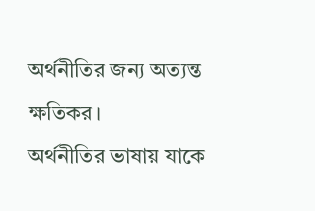অর্থনীতির জন্য অত্যন্ত ক্ষতিকর।
অর্থনীতির ভাষায় যাকে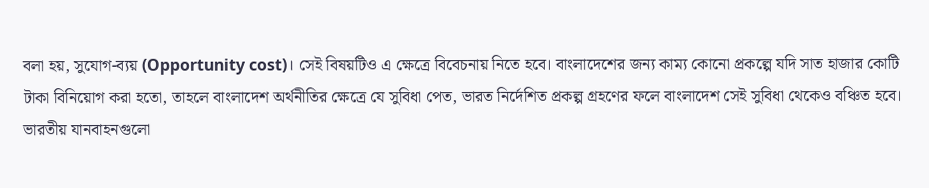বলা হয়, সুযোগ-ব্যয় (Opportunity cost)। সেই বিষয়টিও এ ক্ষেত্রে বিবেচনায় নিতে হবে। বাংলাদেশের জন্য কাম্য কোনো প্রকল্পে যদি সাত হাজার কোটি টাকা বিনিয়োগ করা হতো, তাহলে বাংলাদেশ অর্থনীতির ক্ষেত্রে যে সুবিধা পেত, ভারত নির্দেশিত প্রকল্প গ্রহণের ফলে বাংলাদেশ সেই সুবিধা থেকেও বঞ্চিত হবে। ভারতীয় যানবাহনগুলো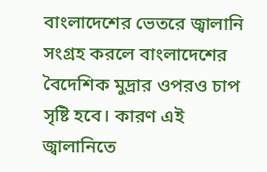বাংলাদেশের ভেতরে জ্বালানি সংগ্রহ করলে বাংলাদেশের বৈদেশিক মুদ্রার ওপরও চাপ সৃষ্টি হবে। কারণ এই জ্বালানিতে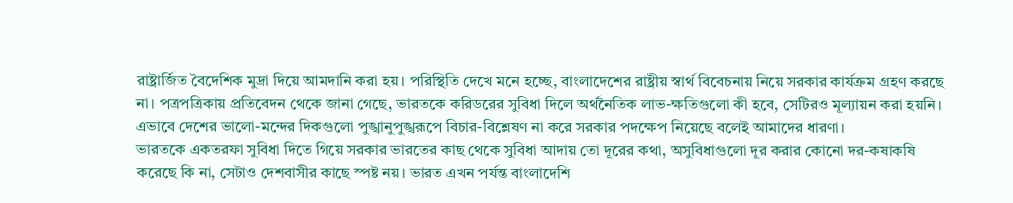রাষ্ট্রার্জিত বৈদেশিক মুদ্রা দিয়ে আমদানি করা হয়। পরিস্থিতি দেখে মনে হচ্ছে, বাংলাদেশের রাষ্ট্রীয় স্বার্থ বিবেচনায় নিয়ে সরকার কার্যক্রম গ্রহণ করছে না। পত্রপত্রিকায় প্রতিবেদন থেকে জানা গেছে, ভারতকে করিডরের সুবিধা দিলে অর্থনৈতিক লাভ-ক্ষতিগুলো কী হবে, সেটিরও মূল্যায়ন করা হয়নি। এভাবে দেশের ভালো-মন্দের দিকগুলো পুঙ্খানুপুঙ্খরূপে বিচার-বিশ্লেষণ না করে সরকার পদক্ষেপ নিয়েছে বলেই আমাদের ধারণা।
ভারতকে একতরফা সুবিধা দিতে গিয়ে সরকার ভারতের কাছ থেকে সুবিধা আদায় তো দূরের কথা, অসুবিধাগুলো দূর করার কোনো দর-কষাকষি করেছে কি না, সেটাও দেশবাসীর কাছে স্পষ্ট নয়। ভারত এখন পর্যন্ত বাংলাদেশি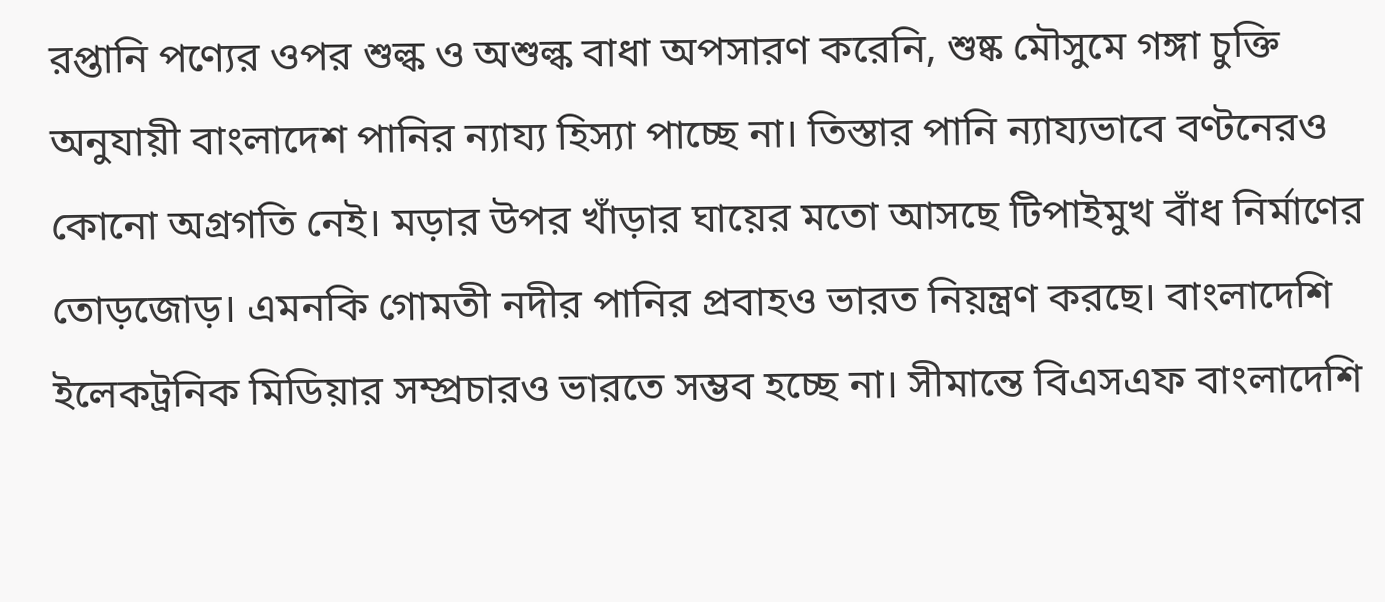রপ্তানি পণ্যের ওপর শুল্ক ও অশুল্ক বাধা অপসারণ করেনি, শুষ্ক মৌসুমে গঙ্গা চুক্তি অনুযায়ী বাংলাদেশ পানির ন্যায্য হিস্যা পাচ্ছে না। তিস্তার পানি ন্যায্যভাবে বণ্টনেরও কোনো অগ্রগতি নেই। মড়ার উপর খাঁড়ার ঘায়ের মতো আসছে টিপাইমুখ বাঁধ নির্মাণের তোড়জোড়। এমনকি গোমতী নদীর পানির প্রবাহও ভারত নিয়ন্ত্রণ করছে। বাংলাদেশি ইলেকট্রনিক মিডিয়ার সম্প্রচারও ভারতে সম্ভব হচ্ছে না। সীমান্তে বিএসএফ বাংলাদেশি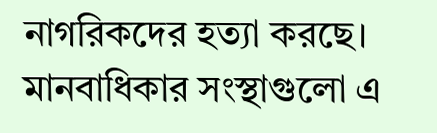নাগরিকদের হত্যা করছে। মানবাধিকার সংস্থাগুলো এ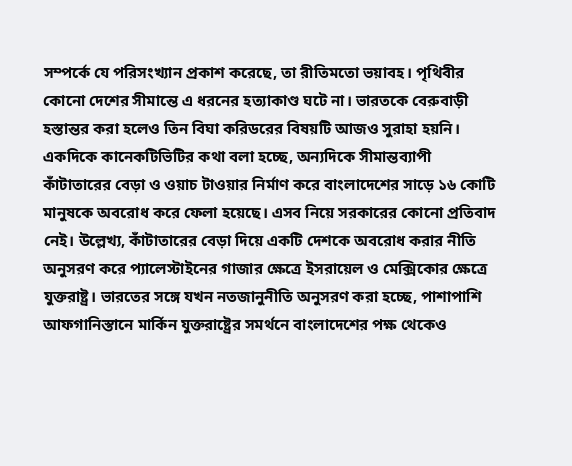সম্পর্কে যে পরিসংখ্যান প্রকাশ করেছে, তা রীতিমতো ভয়াবহ। পৃথিবীর কোনো দেশের সীমান্তে এ ধরনের হত্যাকাণ্ড ঘটে না। ভারতকে বেরুবাড়ী হস্তান্তর করা হলেও তিন বিঘা করিডরের বিষয়টি আজও সুরাহা হয়নি। একদিকে কানেকটিভিটির কথা বলা হচ্ছে, অন্যদিকে সীমান্তব্যাপী কাঁটাতারের বেড়া ও ওয়াচ টাওয়ার নির্মাণ করে বাংলাদেশের সাড়ে ১৬ কোটি মানুষকে অবরোধ করে ফেলা হয়েছে। এসব নিয়ে সরকারের কোনো প্রতিবাদ নেই। উল্লেখ্য, কাঁটাতারের বেড়া দিয়ে একটি দেশকে অবরোধ করার নীতি অনুসরণ করে প্যালেস্টাইনের গাজার ক্ষেত্রে ইসরায়েল ও মেক্সিকোর ক্ষেত্রে যুক্তরাষ্ট্র। ভারতের সঙ্গে যখন নতজানুনীতি অনুসরণ করা হচ্ছে, পাশাপাশি আফগানিস্তানে মার্কিন যুক্তরাষ্ট্রের সমর্থনে বাংলাদেশের পক্ষ থেকেও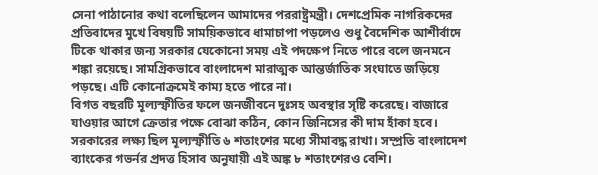সেনা পাঠানোর কথা বলেছিলেন আমাদের পররাষ্ট্রমন্ত্রী। দেশপ্রেমিক নাগরিকদের প্রতিবাদের মুখে বিষয়টি সাময়িকভাবে ধামাচাপা পড়লেও শুধু বৈদেশিক আশীর্বাদে টিকে থাকার জন্য সরকার যেকোনো সময় এই পদক্ষেপ নিতে পারে বলে জনমনে শঙ্কা রয়েছে। সামগ্রিকভাবে বাংলাদেশ মারাত্মক আন্তর্জাতিক সংঘাতে জড়িয়ে পড়ছে। এটি কোনোক্রমেই কাম্য হতে পারে না।
বিগত বছরটি মূল্যস্ফীতির ফলে জনজীবনে দুঃসহ অবস্থার সৃষ্টি করেছে। বাজারে যাওয়ার আগে ক্রেতার পক্ষে বোঝা কঠিন, কোন জিনিসের কী দাম হাঁকা হবে। সরকারের লক্ষ্য ছিল মূল্যস্ফীতি ৬ শতাংশের মধ্যে সীমাবদ্ধ রাখা। সম্প্রতি বাংলাদেশ ব্যাংকের গভর্নর প্রদত্ত হিসাব অনুযায়ী এই অঙ্ক ৮ শতাংশেরও বেশি।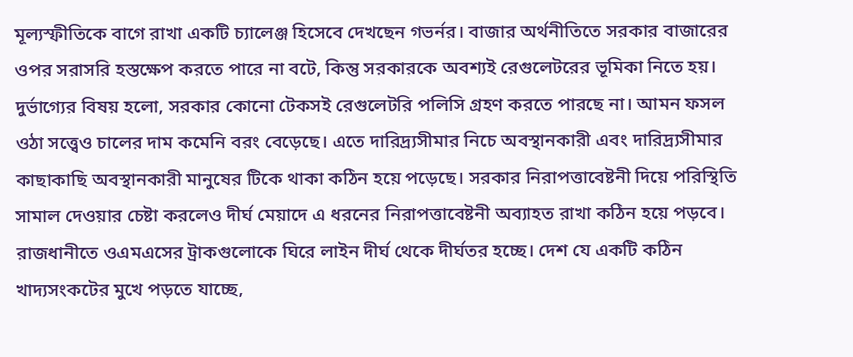মূল্যস্ফীতিকে বাগে রাখা একটি চ্যালেঞ্জ হিসেবে দেখছেন গভর্নর। বাজার অর্থনীতিতে সরকার বাজারের ওপর সরাসরি হস্তক্ষেপ করতে পারে না বটে, কিন্তু সরকারকে অবশ্যই রেগুলেটরের ভূমিকা নিতে হয়। দুর্ভাগ্যের বিষয় হলো, সরকার কোনো টেকসই রেগুলেটরি পলিসি গ্রহণ করতে পারছে না। আমন ফসল ওঠা সত্ত্বেও চালের দাম কমেনি বরং বেড়েছে। এতে দারিদ্র্যসীমার নিচে অবস্থানকারী এবং দারিদ্র্যসীমার কাছাকাছি অবস্থানকারী মানুষের টিকে থাকা কঠিন হয়ে পড়েছে। সরকার নিরাপত্তাবেষ্টনী দিয়ে পরিস্থিতি সামাল দেওয়ার চেষ্টা করলেও দীর্ঘ মেয়াদে এ ধরনের নিরাপত্তাবেষ্টনী অব্যাহত রাখা কঠিন হয়ে পড়বে। রাজধানীতে ওএমএসের ট্রাকগুলোকে ঘিরে লাইন দীর্ঘ থেকে দীর্ঘতর হচ্ছে। দেশ যে একটি কঠিন খাদ্যসংকটের মুখে পড়তে যাচ্ছে,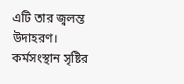এটি তার জ্বলন্ত উদাহরণ। কর্মসংস্থান সৃষ্টির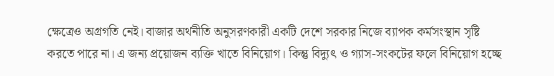ক্ষেত্রেও অগ্রগতি নেই। বাজার অর্থনীতি অনুসরণকারী একটি দেশে সরকার নিজে ব্যাপক কর্মসংস্থান সৃষ্টি করতে পারে না। এ জন্য প্রয়োজন ব্যক্তি খাতে বিনিয়োগ। কিন্তু বিদ্যুৎ ও গ্যাস-সংকটের ফলে বিনিয়োগ হচ্ছে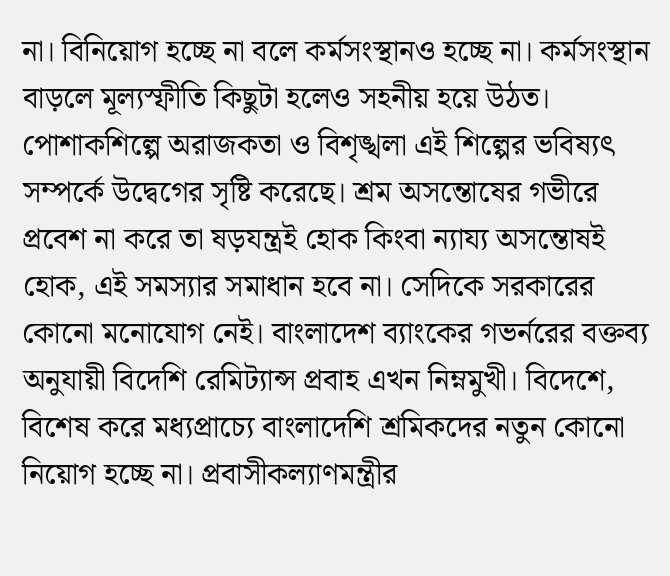না। বিনিয়োগ হচ্ছে না বলে কর্মসংস্থানও হচ্ছে না। কর্মসংস্থান বাড়লে মূল্যস্ফীতি কিছুটা হলেও সহনীয় হয়ে উঠত।
পোশাকশিল্পে অরাজকতা ও বিশৃঙ্খলা এই শিল্পের ভবিষ্যৎ সম্পর্কে উদ্বেগের সৃষ্টি করেছে। শ্রম অসন্তোষের গভীরে প্রবেশ না করে তা ষড়যন্ত্রই হোক কিংবা ন্যায্য অসন্তোষই হোক, এই সমস্যার সমাধান হবে না। সেদিকে সরকারের কোনো মনোযোগ নেই। বাংলাদেশ ব্যাংকের গভর্নরের বক্তব্য অনুযায়ী বিদেশি রেমিট্যান্স প্রবাহ এখন নিম্নমুখী। বিদেশে, বিশেষ করে মধ্যপ্রাচ্যে বাংলাদেশি শ্রমিকদের নতুন কোনো নিয়োগ হচ্ছে না। প্রবাসীকল্যাণমন্ত্রীর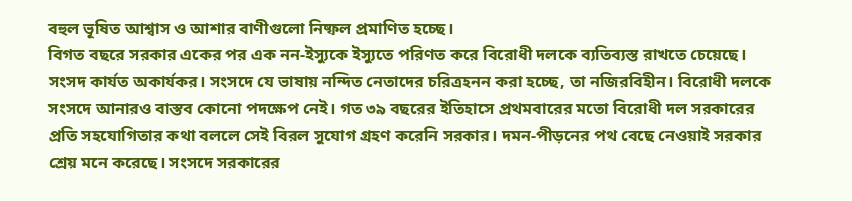বহুল ভূষিত আশ্বাস ও আশার বাণীগুলো নিষ্ফল প্রমাণিত হচ্ছে।
বিগত বছরে সরকার একের পর এক নন-ইস্যুকে ইস্যুতে পরিণত করে বিরোধী দলকে ব্যতিব্যস্ত রাখতে চেয়েছে। সংসদ কার্যত অকার্যকর। সংসদে যে ভাষায় নন্দিত নেতাদের চরিত্রহনন করা হচ্ছে, তা নজিরবিহীন। বিরোধী দলকে সংসদে আনারও বাস্তব কোনো পদক্ষেপ নেই। গত ৩৯ বছরের ইতিহাসে প্রথমবারের মতো বিরোধী দল সরকারের প্রতি সহযোগিতার কথা বললে সেই বিরল সুযোগ গ্রহণ করেনি সরকার। দমন-পীড়নের পথ বেছে নেওয়াই সরকার শ্রেয় মনে করেছে। সংসদে সরকারের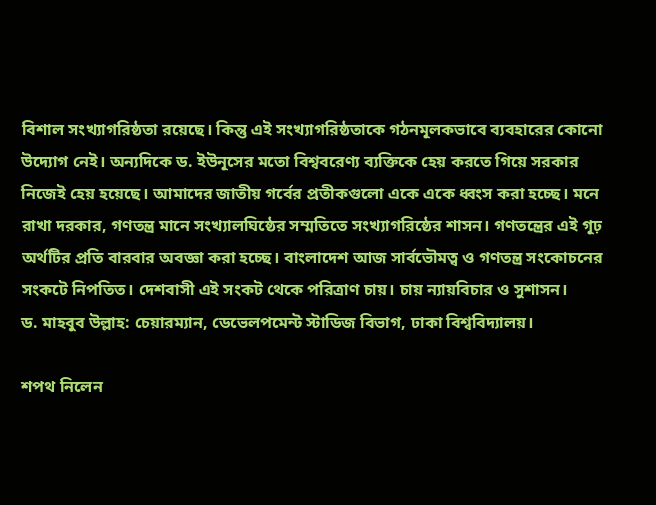বিশাল সংখ্যাগরিষ্ঠতা রয়েছে। কিন্তু এই সংখ্যাগরিষ্ঠতাকে গঠনমূলকভাবে ব্যবহারের কোনো উদ্যোগ নেই। অন্যদিকে ড. ইউনূসের মতো বিশ্ববরেণ্য ব্যক্তিকে হেয় করতে গিয়ে সরকার নিজেই হেয় হয়েছে। আমাদের জাতীয় গর্বের প্রতীকগুলো একে একে ধ্বংস করা হচ্ছে। মনে রাখা দরকার, গণতন্ত্র মানে সংখ্যালঘিষ্ঠের সম্মতিতে সংখ্যাগরিষ্ঠের শাসন। গণতন্ত্রের এই গূঢ় অর্থটির প্রতি বারবার অবজ্ঞা করা হচ্ছে। বাংলাদেশ আজ সার্বভৌমত্ব ও গণতন্ত্র সংকোচনের সংকটে নিপতিত। দেশবাসী এই সংকট থেকে পরিত্রাণ চায়। চায় ন্যায়বিচার ও সুশাসন।
ড. মাহবুব উল্লাহ: চেয়ারম্যান, ডেভেলপমেন্ট স্টাডিজ বিভাগ, ঢাকা বিশ্ববিদ্যালয়।

শপথ নিলেন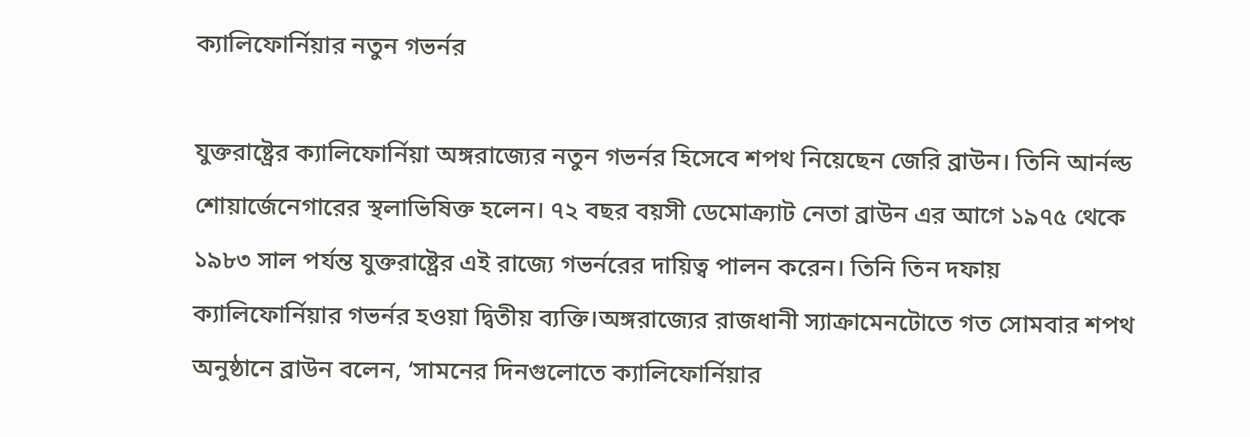ক্যালিফোর্নিয়ার নতুন গভর্নর

যুক্তরাষ্ট্রের ক্যালিফোর্নিয়া অঙ্গরাজ্যের নতুন গভর্নর হিসেবে শপথ নিয়েছেন জেরি ব্রাউন। তিনি আর্নল্ড শোয়ার্জেনেগারের স্থলাভিষিক্ত হলেন। ৭২ বছর বয়সী ডেমোক্র্যাট নেতা ব্রাউন এর আগে ১৯৭৫ থেকে ১৯৮৩ সাল পর্যন্ত যুক্তরাষ্ট্রের এই রাজ্যে গভর্নরের দায়িত্ব পালন করেন। তিনি তিন দফায় ক্যালিফোর্নিয়ার গভর্নর হওয়া দ্বিতীয় ব্যক্তি।অঙ্গরাজ্যের রাজধানী স্যাক্রামেনটোতে গত সোমবার শপথ অনুষ্ঠানে ব্রাউন বলেন, ‘সামনের দিনগুলোতে ক্যালিফোর্নিয়ার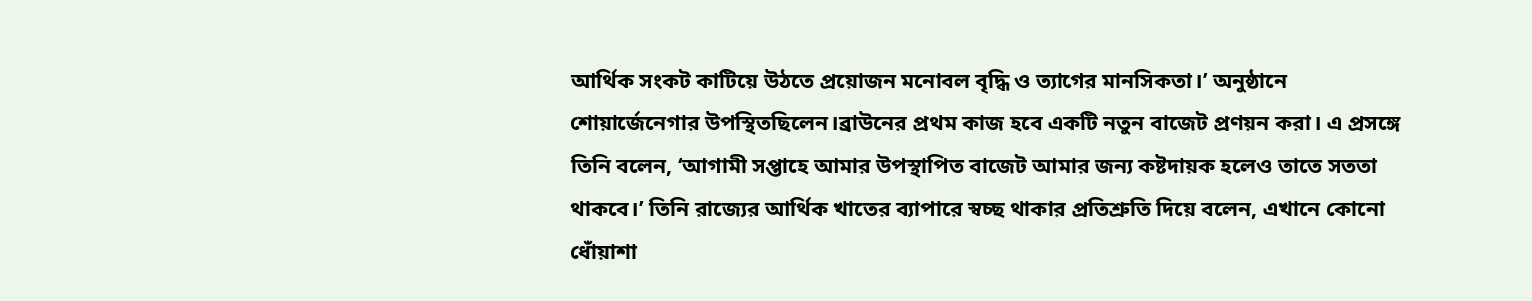আর্থিক সংকট কাটিয়ে উঠতে প্রয়োজন মনোবল বৃদ্ধি ও ত্যাগের মানসিকতা।’ অনুষ্ঠানে শোয়ার্জেনেগার উপস্থিতছিলেন।ব্রাউনের প্রথম কাজ হবে একটি নতুন বাজেট প্রণয়ন করা। এ প্রসঙ্গে তিনি বলেন, ‘আগামী সপ্তাহে আমার উপস্থাপিত বাজেট আমার জন্য কষ্টদায়ক হলেও তাতে সততা থাকবে।’ তিনি রাজ্যের আর্থিক খাতের ব্যাপারে স্বচ্ছ থাকার প্রতিশ্রুতি দিয়ে বলেন, এখানে কোনো ধোঁয়াশা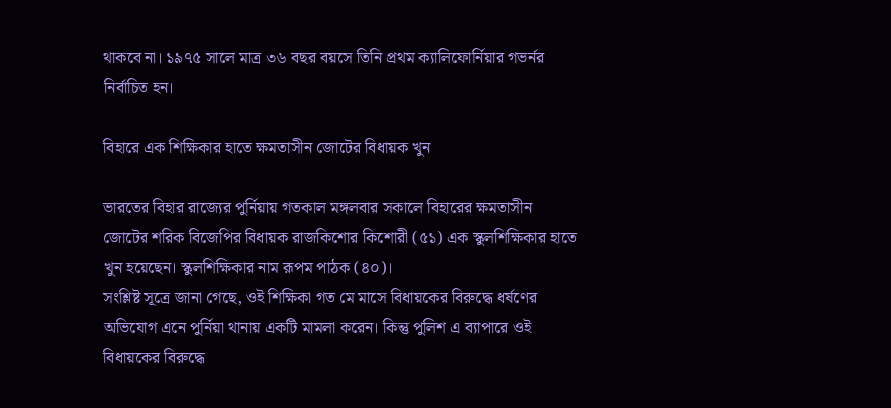থাকবে না। ১৯৭৫ সালে মাত্র ৩৬ বছর বয়সে তিনি প্রথম ক্যালিফোর্নিয়ার গভর্নর নির্বাচিত হন।

বিহারে এক শিক্ষিকার হাতে ক্ষমতাসীন জোটের বিধায়ক খুন

ভারতের বিহার রাজ্যের পুর্নিয়ায় গতকাল মঙ্গলবার সকালে বিহারের ক্ষমতাসীন জোটের শরিক বিজেপির বিধায়ক রাজকিশোর কিশোরী (৫১) এক স্কুলশিক্ষিকার হাতে খুন হয়েছেন। স্কুলশিক্ষিকার নাম রূপম পাঠক (৪০)।
সংশ্লিষ্ট সূত্রে জানা গেছে, ওই শিক্ষিকা গত মে মাসে বিধায়কের বিরুদ্ধে ধর্ষণের অভিযোগ এনে পুর্নিয়া থানায় একটি মামলা করেন। কিন্তু পুলিশ এ ব্যাপারে ওই বিধায়কের বিরুদ্ধে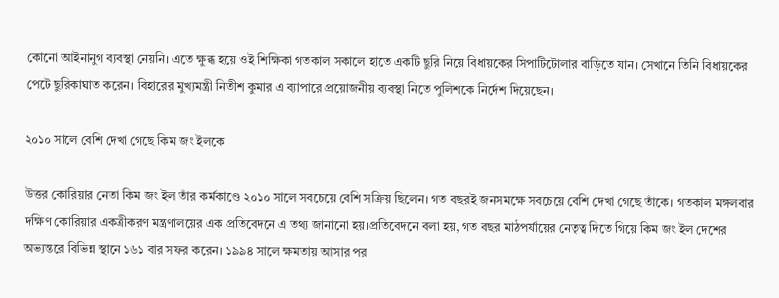কোনো আইনানুগ ব্যবস্থা নেয়নি। এতে ক্ষুব্ধ হয়ে ওই শিক্ষিকা গতকাল সকালে হাতে একটি ছুরি নিয়ে বিধায়কের সিপাটিটোলার বাড়িতে যান। সেখানে তিনি বিধায়কের পেটে ছুরিকাঘাত করেন। বিহারের মুখ্যমন্ত্রী নিতীশ কুমার এ ব্যাপারে প্রয়োজনীয় ব্যবস্থা নিতে পুলিশকে নির্দেশ দিয়েছেন।

২০১০ সালে বেশি দেখা গেছে কিম জং ইলকে

উত্তর কোরিয়ার নেতা কিম জং ইল তাঁর কর্মকাণ্ডে ২০১০ সালে সবচেয়ে বেশি সক্রিয় ছিলেন। গত বছরই জনসমক্ষে সবচেয়ে বেশি দেখা গেছে তাঁকে। গতকাল মঙ্গলবার দক্ষিণ কোরিয়ার একত্রীকরণ মন্ত্রণালয়ের এক প্রতিবেদনে এ তথ্য জানানো হয়।প্রতিবেদনে বলা হয়, গত বছর মাঠপর্যায়ের নেতৃত্ব দিতে গিয়ে কিম জং ইল দেশের অভ্যন্তরে বিভিন্ন স্থানে ১৬১ বার সফর করেন। ১৯৯৪ সালে ক্ষমতায় আসার পর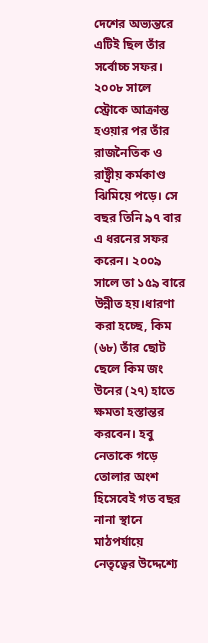দেশের অভ্যন্তরে এটিই ছিল তাঁর সর্বোচ্চ সফর। ২০০৮ সালে স্ট্রোকে আক্রান্ত হওয়ার পর তাঁর রাজনৈতিক ও রাষ্ট্রীয় কর্মকাণ্ড ঝিমিয়ে পড়ে। সে বছর তিনি ৯৭ বার এ ধরনের সফর করেন। ২০০৯ সালে তা ১৫৯ বারে উন্নীত হয়।ধারণা করা হচ্ছে, কিম (৬৮) তাঁর ছোট ছেলে কিম জং উনের (২৭) হাতে ক্ষমতা হস্তান্তর করবেন। হবু নেতাকে গড়ে তোলার অংশ হিসেবেই গত বছর নানা স্থানে মাঠপর্যায়ে নেতৃত্বের উদ্দেশ্যে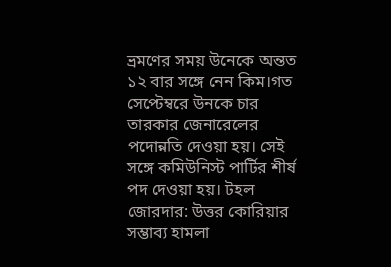ভ্রমণের সময় উনেকে অন্তত ১২ বার সঙ্গে নেন কিম।গত সেপ্টেম্বরে উনকে চার তারকার জেনারেলের পদোন্নতি দেওয়া হয়। সেই সঙ্গে কমিউনিস্ট পার্টির শীর্ষ পদ দেওয়া হয়। টহল জোরদার: উত্তর কোরিয়ার সম্ভাব্য হামলা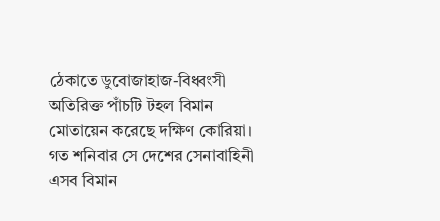ঠেকাতে ডুবোজাহাজ-বিধ্বংসী অতিরিক্ত পাঁচটি টহল বিমান মোতায়েন করেছে দক্ষিণ কোরিয়া। গত শনিবার সে দেশের সেনাবাহিনী এসব বিমান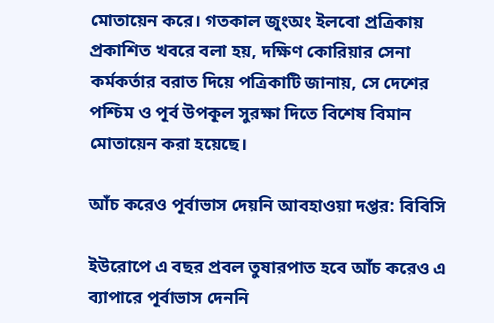মোতায়েন করে। গতকাল জুংঅং ইলবো প্রত্রিকায় প্রকাশিত খবরে বলা হয়, দক্ষিণ কোরিয়ার সেনা কর্মকর্তার বরাত দিয়ে পত্রিকাটি জানায়, সে দেশের পশ্চিম ও পূর্ব উপকূল সুরক্ষা দিতে বিশেষ বিমান মোতায়েন করা হয়েছে।

আঁচ করেও পূর্বাভাস দেয়নি আবহাওয়া দপ্তর: বিবিসি

ইউরোপে এ বছর প্রবল তুষারপাত হবে আঁচ করেও এ ব্যাপারে পূর্বাভাস দেননি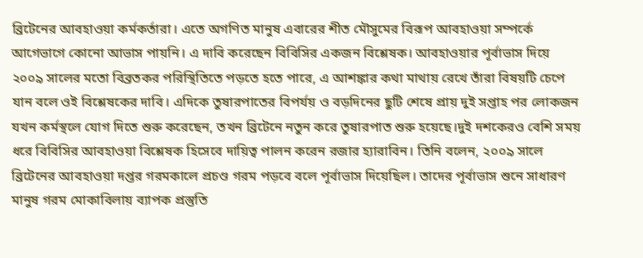ব্রিটেনের আবহাওয়া কর্মকর্তারা। এতে অগণিত মানুষ এবারের শীত মৌসুমের বিরূপ আবহাওয়া সম্পর্কে আগেভাগে কোনো আভাস পায়নি। এ দাবি করেছেন বিবিসির একজন বিশ্লেষক। আবহাওয়ার পূর্বাভাস দিয়ে ২০০৯ সালের মতো বিব্রতকর পরিস্থিতিতে পড়তে হতে পারে, এ আশঙ্কার কথা মাথায় রেখে তাঁরা বিষয়টি চেপে যান বলে ওই বিশ্লেষকের দাবি। এদিকে তুষারপাতের বিপর্যয় ও বড়দিনের ছুটি শেষে প্রায় দুই সপ্তাহ পর লোকজন যখন কর্মস্থলে যোগ দিতে শুরু করেছেন, তখন ব্রিটেনে নতুন করে তুষারপাত শুরু হয়েছে।দুই দশকেরও বেশি সময় ধরে বিবিসির আবহাওয়া বিশ্লেষক হিসেবে দায়িত্ব পালন করেন রজার হ্যারাবিন। তিনি বলেন, ২০০৯ সালে ব্রিটেনের আবহাওয়া দপ্তর গরমকালে প্রচণ্ড গরম পড়বে বলে পূর্বাভাস দিয়েছিল। তাদের পূর্বাভাস শুনে সাধারণ মানুষ গরম মোকাবিলায় ব্যাপক প্রস্তুতি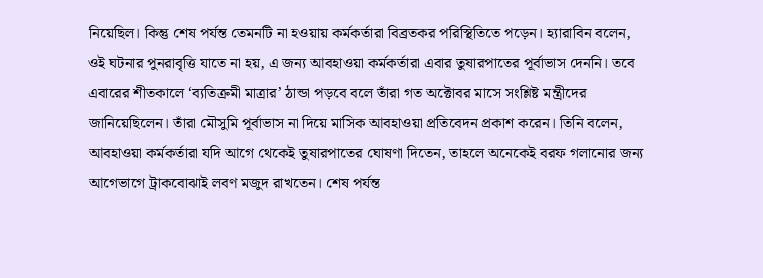নিয়েছিল। কিন্তু শেষ পর্যন্ত তেমনটি না হওয়ায় কর্মকর্তারা বিব্রতকর পরিস্থিতিতে পড়েন। হ্যারাবিন বলেন, ওই ঘটনার পুনরাবৃত্তি যাতে না হয়, এ জন্য আবহাওয়া কর্মকর্তারা এবার তুষারপাতের পূর্বাভাস দেননি। তবে এবারের শীতকালে ‘ব্যতিক্রমী মাত্রার’ ঠান্ডা পড়বে বলে তাঁরা গত অক্টোবর মাসে সংশ্লিষ্ট মন্ত্রীদের জানিয়েছিলেন। তাঁরা মৌসুমি পূর্বাভাস না দিয়ে মাসিক আবহাওয়া প্রতিবেদন প্রকাশ করেন। তিনি বলেন, আবহাওয়া কর্মকর্তারা যদি আগে থেকেই তুষারপাতের ঘোষণা দিতেন, তাহলে অনেকেই বরফ গলানোর জন্য আগেভাগে ট্রাকবোঝাই লবণ মজুদ রাখতেন। শেষ পর্যন্ত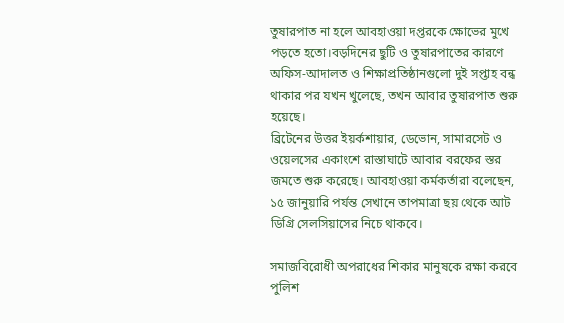তুষারপাত না হলে আবহাওয়া দপ্তরকে ক্ষোভের মুখে পড়তে হতো।বড়দিনের ছুটি ও তুষারপাতের কারণে অফিস-আদালত ও শিক্ষাপ্রতিষ্ঠানগুলো দুই সপ্তাহ বন্ধ থাকার পর যখন খুলেছে, তখন আবার তুষারপাত শুরু হয়েছে।
ব্রিটেনের উত্তর ইয়র্কশায়ার, ডেভোন, সামারসেট ও ওয়েলসের একাংশে রাস্তাঘাটে আবার বরফের স্তর জমতে শুরু করেছে। আবহাওয়া কর্মকর্তারা বলেছেন, ১৫ জানুয়ারি পর্যন্ত সেখানে তাপমাত্রা ছয় থেকে আট ডিগ্রি সেলসিয়াসের নিচে থাকবে।

সমাজবিরোধী অপরাধের শিকার মানুষকে রক্ষা করবে পুলিশ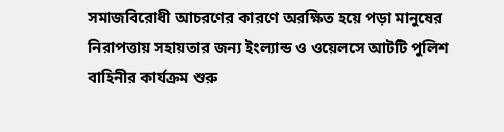সমাজবিরোধী আচরণের কারণে অরক্ষিত হয়ে পড়া মানুষের নিরাপত্তায় সহায়তার জন্য ইংল্যান্ড ও ওয়েলসে আটটি পুলিশ বাহিনীর কার্যক্রম শুরু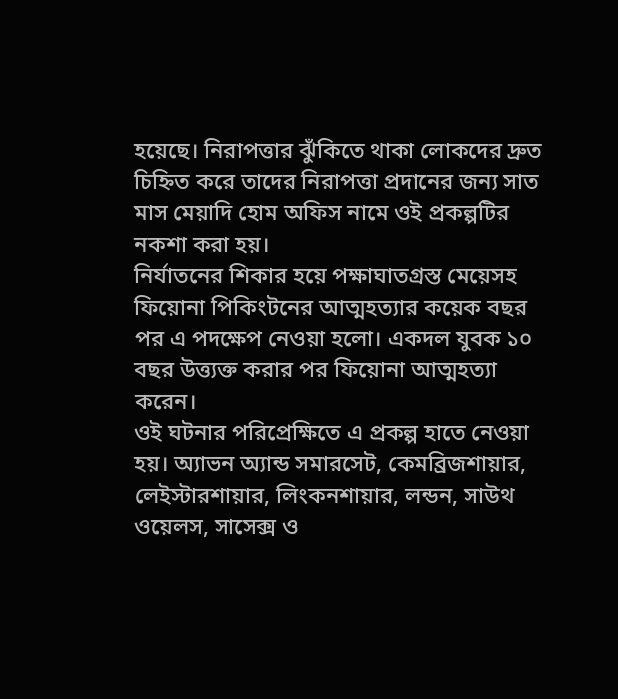হয়েছে। নিরাপত্তার ঝুঁকিতে থাকা লোকদের দ্রুত চিহ্নিত করে তাদের নিরাপত্তা প্রদানের জন্য সাত মাস মেয়াদি হোম অফিস নামে ওই প্রকল্পটির নকশা করা হয়।
নির্যাতনের শিকার হয়ে পক্ষাঘাতগ্রস্ত মেয়েসহ ফিয়োনা পিকিংটনের আত্মহত্যার কয়েক বছর পর এ পদক্ষেপ নেওয়া হলো। একদল যুবক ১০ বছর উত্ত্যক্ত করার পর ফিয়োনা আত্মহত্যা করেন।
ওই ঘটনার পরিপ্রেক্ষিতে এ প্রকল্প হাতে নেওয়া হয়। অ্যাভন অ্যান্ড সমারসেট, কেমব্রিজশায়ার, লেইস্টারশায়ার, লিংকনশায়ার, লন্ডন, সাউথ ওয়েলস, সাসেক্স ও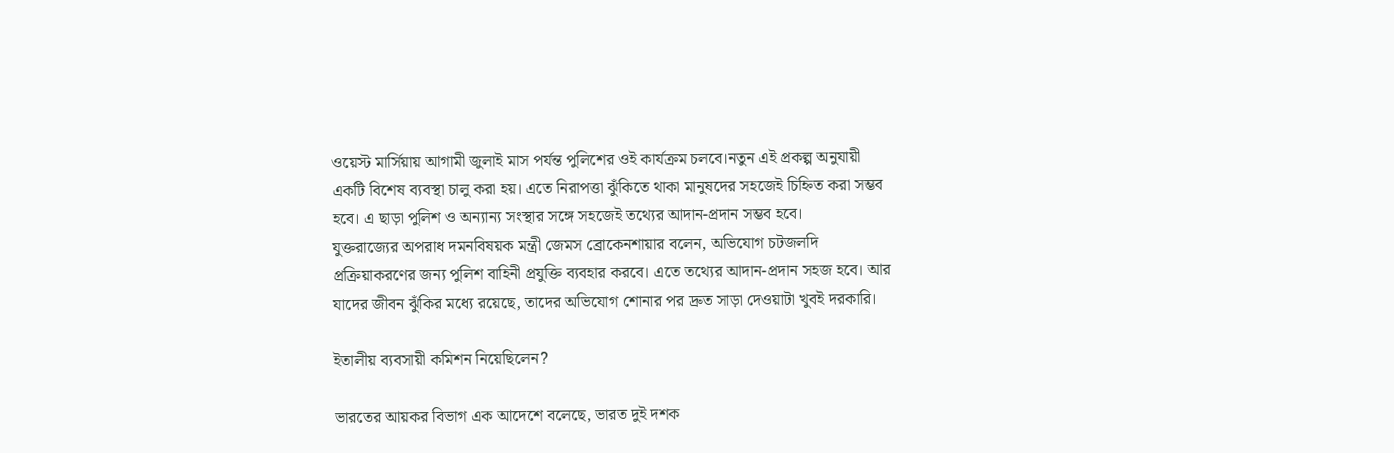ওয়েস্ট মার্সিয়ায় আগামী জুলাই মাস পর্যন্ত পুলিশের ওই কার্যক্রম চলবে।নতুন এই প্রকল্প অনুযায়ী একটি বিশেষ ব্যবস্থা চালু করা হয়। এতে নিরাপত্তা ঝুঁকিতে থাকা মানুষদের সহজেই চিহ্নিত করা সম্ভব হবে। এ ছাড়া পুলিশ ও অন্যান্য সংস্থার সঙ্গে সহজেই তথ্যের আদান-প্রদান সম্ভব হবে।
যুক্তরাজ্যের অপরাধ দমনবিষয়ক মন্ত্রী জেমস ব্রোকেনশায়ার বলেন, অভিযোগ চটজলদি প্রক্রিয়াকরণের জন্য পুলিশ বাহিনী প্রযুক্তি ব্যবহার করবে। এতে তথ্যের আদান-প্রদান সহজ হবে। আর যাদের জীবন ঝুঁকির মধ্যে রয়েছে, তাদের অভিযোগ শোনার পর দ্রুত সাড়া দেওয়াটা খুবই দরকারি।

ইতালীয় ব্যবসায়ী কমিশন নিয়েছিলেন?

ভারতের আয়কর বিভাগ এক আদেশে বলেছে, ভারত দুই দশক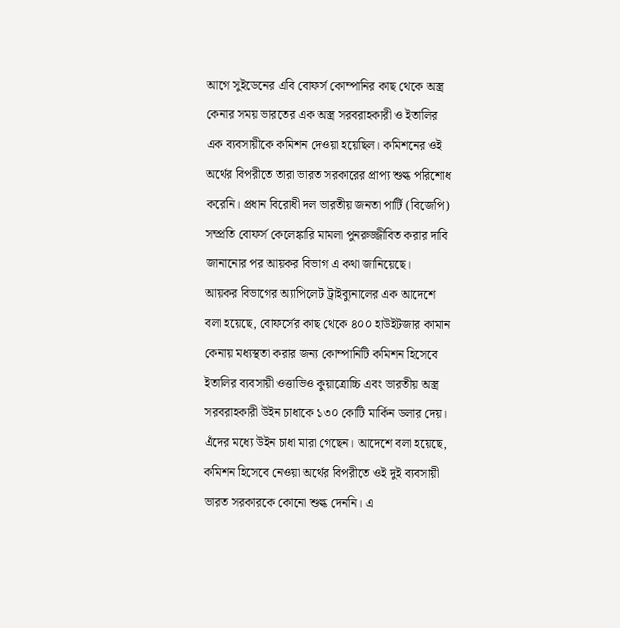আগে সুইডেনের এবি বোফর্স কোম্পানির কাছ থেকে অস্ত্র কেনার সময় ভারতের এক অস্ত্র সরবরাহকারী ও ইতালির এক ব্যবসায়ীকে কমিশন দেওয়া হয়েছিল। কমিশনের ওই অর্থের বিপরীতে তারা ভারত সরকারের প্রাপ্য শুল্ক পরিশোধ করেনি। প্রধান বিরোধী দল ভারতীয় জনতা পার্টি (বিজেপি) সম্প্রতি বোফর্স কেলেঙ্কারি মামলা পুনরুজ্জীবিত করার দাবি জানানোর পর আয়কর বিভাগ এ কথা জানিয়েছে।
আয়কর বিভাগের অ্যাপিলেট ট্রাইব্যুনালের এক আদেশে বলা হয়েছে, বোফর্সের কাছ থেকে ৪০০ হাউইটজার কামান কেনায় মধ্যস্থতা করার জন্য কোম্পানিটি কমিশন হিসেবে ইতালির ব্যবসায়ী ওত্তাভিও কুয়াত্রোচ্চি এবং ভারতীয় অস্ত্র সরবরাহকারী উইন চাধাকে ১৩০ কোটি মার্কিন ডলার দেয়। এঁদের মধ্যে উইন চাধা মারা গেছেন। আদেশে বলা হয়েছে, কমিশন হিসেবে নেওয়া অর্থের বিপরীতে ওই দুই ব্যবসায়ী ভারত সরকারকে কোনো শুল্ক দেননি। এ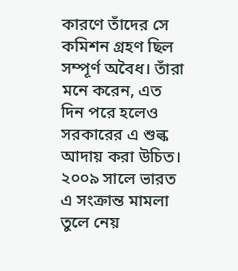কারণে তাঁদের সে কমিশন গ্রহণ ছিল সম্পূর্ণ অবৈধ। তাঁরা মনে করেন, এত দিন পরে হলেও সরকারের এ শুল্ক আদায় করা উচিত।
২০০৯ সালে ভারত এ সংক্রান্ত মামলা তুলে নেয়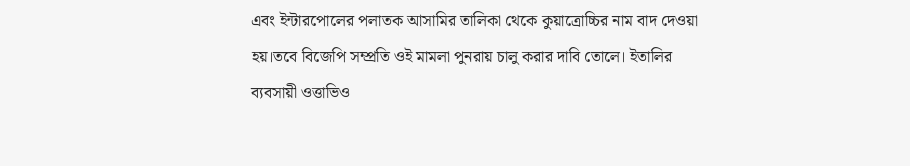এবং ইন্টারপোলের পলাতক আসামির তালিকা থেকে কুয়াত্রোচ্চির নাম বাদ দেওয়া হয়।তবে বিজেপি সম্প্রতি ওই মামলা পুনরায় চালু করার দাবি তোলে। ইতালির ব্যবসায়ী ওত্তাভিও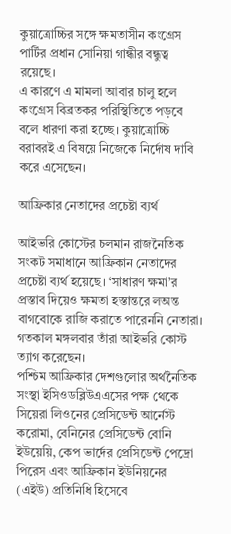কুয়াত্রোচ্চির সঙ্গে ক্ষমতাসীন কংগ্রেস পার্টির প্রধান সোনিয়া গান্ধীর বন্ধুত্ব রয়েছে।
এ কারণে এ মামলা আবার চালু হলে কংগ্রেস বিব্রতকর পরিস্থিতিতে পড়বে বলে ধারণা করা হচ্ছে। কুয়াত্রোচ্চি বরাবরই এ বিষয়ে নিজেকে নির্দোষ দাবি করে এসেছেন।

আফ্রিকার নেতাদের প্রচেষ্টা ব্যর্থ

আইভরি কোস্টের চলমান রাজনৈতিক সংকট সমাধানে আফ্রিকান নেতাদের প্রচেষ্টা ব্যর্থ হয়েছে। ‘সাধারণ ক্ষমা’র প্রস্তাব দিয়েও ক্ষমতা হস্তান্তরে লঅন্ত বাগবোকে রাজি করাতে পারেননি নেতারা। গতকাল মঙ্গলবার তাঁরা আইভরি কোস্ট ত্যাগ করেছেন।
পশ্চিম আফ্রিকার দেশগুলোর অর্থনৈতিক সংস্থা ইসিওডব্লিউএএসের পক্ষ থেকে সিয়েরা লিওনের প্রেসিডেন্ট আর্নেস্ট করোমা, বেনিনের প্রেসিডেন্ট বোনি ইউয়েয়ি, কেপ ভার্দের প্রেসিডেন্ট পেদ্রো পিরেস এবং আফ্রিকান ইউনিয়নের (এইউ) প্রতিনিধি হিসেবে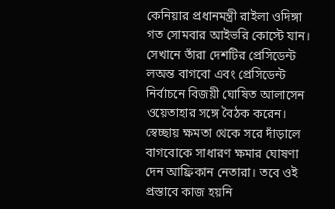কেনিয়ার প্রধানমন্ত্রী রাইলা ওদিঙ্গা গত সোমবার আইভরি কোস্টে যান। সেখানে তাঁরা দেশটির প্রেসিডেন্ট লঅন্ত বাগবো এবং প্রেসিডেন্ট নির্বাচনে বিজয়ী ঘোষিত আলাসেন ওয়েতাহার সঙ্গে বৈঠক করেন। স্বেচ্ছায় ক্ষমতা থেকে সরে দাঁড়ালে বাগবোকে সাধারণ ক্ষমার ঘোষণা দেন আফ্রিকান নেতারা। তবে ওই প্রস্তাবে কাজ হয়নি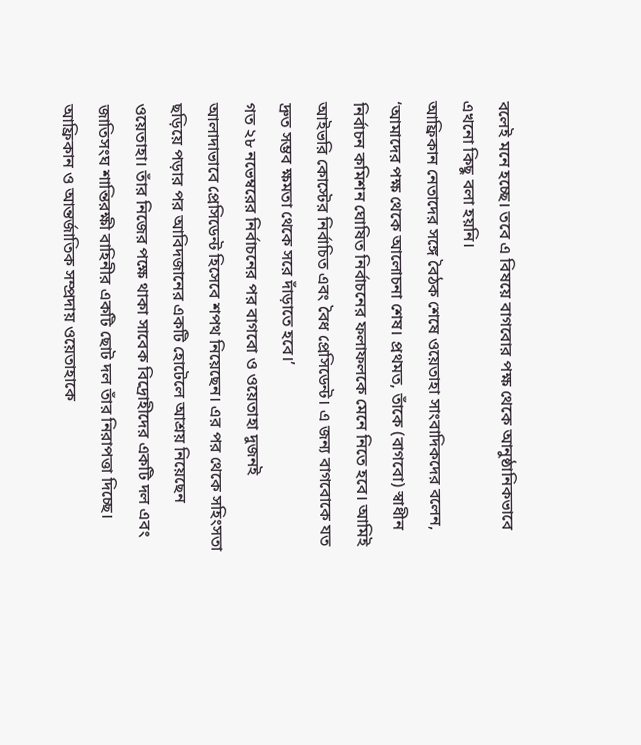বলেই মনে হচ্ছে। তবে এ বিষয়ে বাগবোর পক্ষ থেকে আনুষ্ঠানিকভাবে এখনো কিছু বলা হয়নি।
আফ্রিকান নেতাদের সঙ্গে বৈঠক শেষে ওয়েতাহা সাংবাদিকদের বলেন, ‘আমাদের পক্ষ থেকে আলোচনা শেষ। প্রথমত, তাঁকে (বাগবো) স্বাধীন নির্বাচন কমিশন ঘোষিত নির্বাচনের ফলাফলকে মেনে নিতে হবে। আমিই আইভরি কোস্টের নির্বাচিত এবং বৈধ প্রেসিডেন্ট। এ জন্য বাগবোকে যত দ্রুত সম্ভব ক্ষমতা থেকে সরে দাঁড়াতে হবে।’
গত ২৮ নভেম্বরের নির্বাচনের পর বাগবো ও ওয়েতাহা দুজনই আলাদাভাবে প্রেসিডেন্ট হিসেবে শপথ নিয়েছেন। এর পর থেকে সহিংসতা ছড়িয়ে পড়ার পর আবিদজানের একটি হোটেলে আশ্রয় নিয়েছেন ওয়েতাহা। তাঁর নিজের পক্ষে থাকা সাবেক বিদ্রোহীদের একটি দল এবং জাতিসংঘ শান্তিরক্ষী বাহিনীর একটি ছোট দল তাঁর নিরাপত্তা দিচ্ছে। আফ্রিকান ও আন্তর্জাতিক সম্প্রদায় ওয়েতাহাকে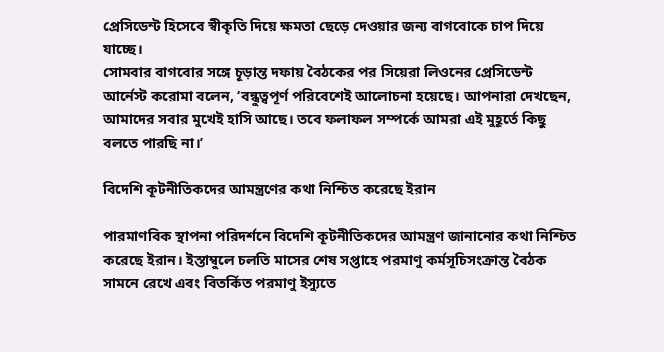প্রেসিডেন্ট হিসেবে স্বীকৃতি দিয়ে ক্ষমতা ছেড়ে দেওয়ার জন্য বাগবোকে চাপ দিয়ে যাচ্ছে।
সোমবার বাগবোর সঙ্গে চূড়ান্ত দফায় বৈঠকের পর সিয়েরা লিওনের প্রেসিডেন্ট আর্নেস্ট করোমা বলেন, ‘বন্ধুত্বপূর্ণ পরিবেশেই আলোচনা হয়েছে। আপনারা দেখছেন, আমাদের সবার মুখেই হাসি আছে। তবে ফলাফল সম্পর্কে আমরা এই মুহূর্তে কিছু বলতে পারছি না।’

বিদেশি কূটনীতিকদের আমন্ত্রণের কথা নিশ্চিত করেছে ইরান

পারমাণবিক স্থাপনা পরিদর্শনে বিদেশি কূটনীতিকদের আমন্ত্রণ জানানোর কথা নিশ্চিত করেছে ইরান। ইস্তাম্বুলে চলতি মাসের শেষ সপ্তাহে পরমাণু কর্মসূচিসংক্রান্ত বৈঠক সামনে রেখে এবং বিতর্কিত পরমাণু ইস্যুতে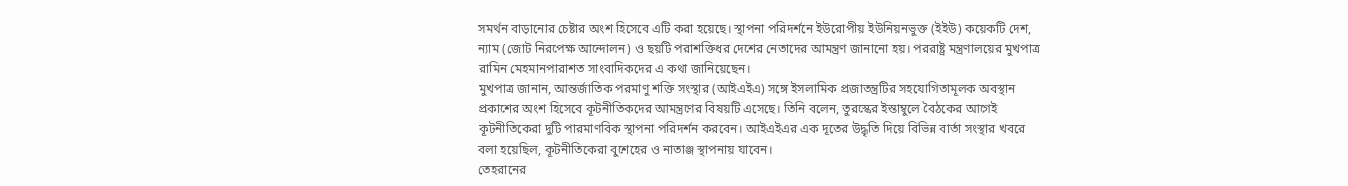সমর্থন বাড়ানোর চেষ্টার অংশ হিসেবে এটি করা হয়েছে। স্থাপনা পরিদর্শনে ইউরোপীয় ইউনিয়নভুক্ত (ইইউ) কয়েকটি দেশ, ন্যাম (জোট নিরপেক্ষ আন্দোলন) ও ছয়টি পরাশক্তিধর দেশের নেতাদের আমন্ত্রণ জানানো হয়। পররাষ্ট্র মন্ত্রণালয়ের মুখপাত্র রামিন মেহমানপারাশত সাংবাদিকদের এ কথা জানিয়েছেন।
মুখপাত্র জানান, আন্তর্জাতিক পরমাণু শক্তি সংস্থার (আইএইএ) সঙ্গে ইসলামিক প্রজাতন্ত্রটির সহযোগিতামূলক অবস্থান প্রকাশের অংশ হিসেবে কূটনীতিকদের আমন্ত্রণের বিষয়টি এসেছে। তিনি বলেন, তুরস্কের ইস্তাম্বুলে বৈঠকের আগেই কূটনীতিকেরা দুটি পারমাণবিক স্থাপনা পরিদর্শন করবেন। আইএইএর এক দূতের উদ্ধৃতি দিয়ে বিভিন্ন বার্তা সংস্থার খবরে বলা হয়েছিল, কূটনীতিকেরা বুশেহের ও নাতাঞ্জ স্থাপনায় যাবেন।
তেহরানের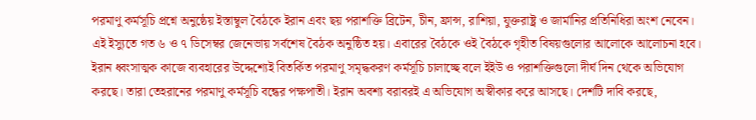পরমাণু কর্মসূচি প্রশ্নে অনুষ্ঠেয় ইস্তাম্বুল বৈঠকে ইরান এবং ছয় পরাশক্তি ব্রিটেন, চীন, ফ্রান্স, রাশিয়া, যুক্তরাষ্ট্র ও জার্মানির প্রতিনিধিরা অংশ নেবেন। এই ইস্যুতে গত ৬ ও ৭ ডিসেম্বর জেনেভায় সর্বশেষ বৈঠক অনুষ্ঠিত হয়। এবারের বৈঠকে ওই বৈঠকে গৃহীত বিষয়গুলোর আলোকে আলোচনা হবে।
ইরান ধ্বংসাত্মক কাজে ব্যবহারের উদ্দেশ্যেই বিতর্কিত পরমাণু সমৃদ্ধকরণ কর্মসূচি চালাচ্ছে বলে ইইউ ও পরাশক্তিগুলো দীর্ঘ দিন থেকে অভিযোগ করছে। তারা তেহরানের পরমাণু কর্মসূচি বন্ধের পক্ষপাতী। ইরান অবশ্য বরাবরই এ অভিযোগ অস্বীকার করে আসছে। দেশটি দাবি করছে,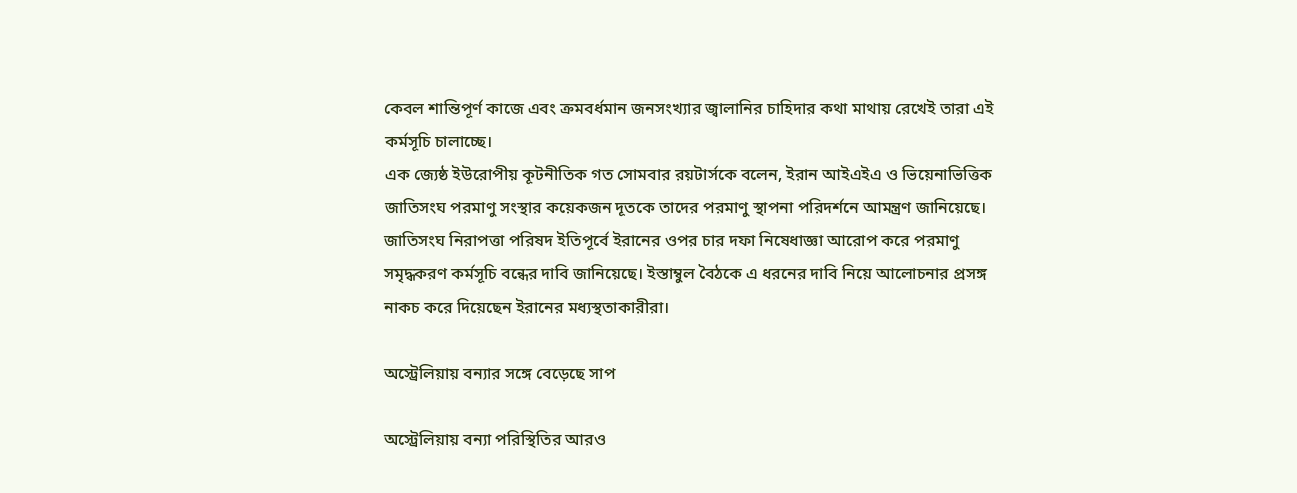কেবল শান্তিপূর্ণ কাজে এবং ক্রমবর্ধমান জনসংখ্যার জ্বালানির চাহিদার কথা মাথায় রেখেই তারা এই কর্মসূচি চালাচ্ছে।
এক জ্যেষ্ঠ ইউরোপীয় কূটনীতিক গত সোমবার রয়টার্সকে বলেন, ইরান আইএইএ ও ভিয়েনাভিত্তিক জাতিসংঘ পরমাণু সংস্থার কয়েকজন দূতকে তাদের পরমাণু স্থাপনা পরিদর্শনে আমন্ত্রণ জানিয়েছে।
জাতিসংঘ নিরাপত্তা পরিষদ ইতিপূর্বে ইরানের ওপর চার দফা নিষেধাজ্ঞা আরোপ করে পরমাণু সমৃদ্ধকরণ কর্মসূচি বন্ধের দাবি জানিয়েছে। ইস্তাম্বুল বৈঠকে এ ধরনের দাবি নিয়ে আলোচনার প্রসঙ্গ নাকচ করে দিয়েছেন ইরানের মধ্যস্থতাকারীরা।

অস্ট্রেলিয়ায় বন্যার সঙ্গে বেড়েছে সাপ

অস্ট্রেলিয়ায় বন্যা পরিস্থিতির আরও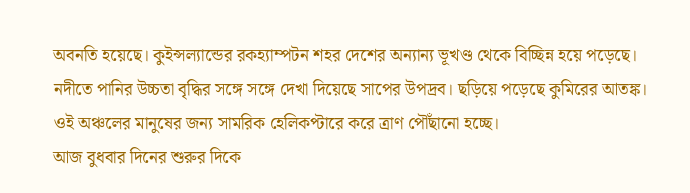অবনতি হয়েছে। কুইন্সল্যান্ডের রকহ্যাম্পটন শহর দেশের অন্যান্য ভূখণ্ড থেকে বিচ্ছিন্ন হয়ে পড়েছে। নদীতে পানির উচ্চতা বৃদ্ধির সঙ্গে সঙ্গে দেখা দিয়েছে সাপের উপদ্রব। ছড়িয়ে পড়েছে কুমিরের আতঙ্ক। ওই অঞ্চলের মানুষের জন্য সামরিক হেলিকপ্টারে করে ত্রাণ পৌঁছানো হচ্ছে।
আজ বুধবার দিনের শুরুর দিকে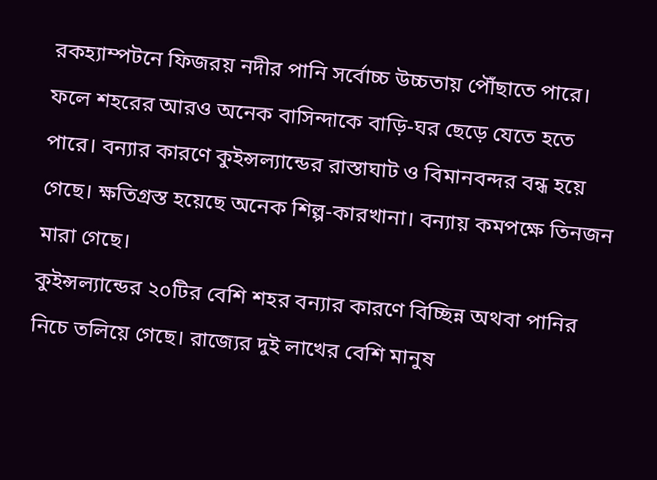রকহ্যাম্পটনে ফিজরয় নদীর পানি সর্বোচ্চ উচ্চতায় পৌঁছাতে পারে। ফলে শহরের আরও অনেক বাসিন্দাকে বাড়ি-ঘর ছেড়ে যেতে হতে পারে। বন্যার কারণে কুইন্সল্যান্ডের রাস্তাঘাট ও বিমানবন্দর বন্ধ হয়ে গেছে। ক্ষতিগ্রস্ত হয়েছে অনেক শিল্প-কারখানা। বন্যায় কমপক্ষে তিনজন মারা গেছে।
কুইন্সল্যান্ডের ২০টির বেশি শহর বন্যার কারণে বিচ্ছিন্ন অথবা পানির নিচে তলিয়ে গেছে। রাজ্যের দুই লাখের বেশি মানুষ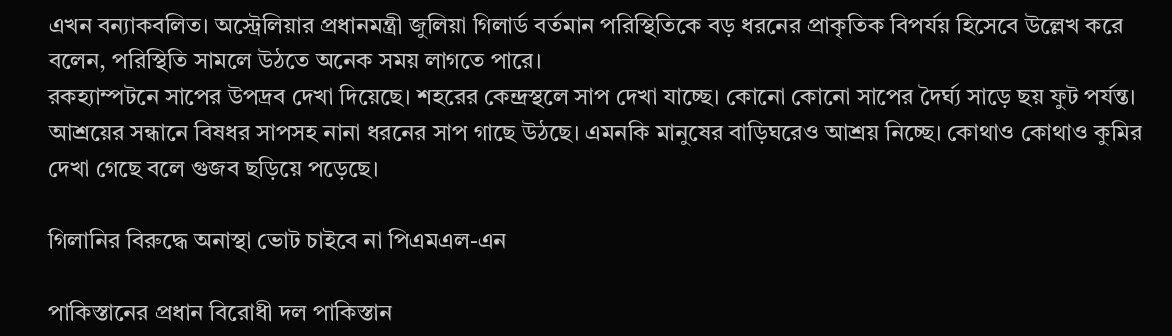এখন বন্যাকবলিত। অস্ট্রেলিয়ার প্রধানমন্ত্রী জুলিয়া গিলার্ড বর্তমান পরিস্থিতিকে বড় ধরনের প্রাকৃতিক বিপর্যয় হিসেবে উল্লেখ করে বলেন, পরিস্থিতি সামলে উঠতে অনেক সময় লাগতে পারে।
রকহ্যাম্পটনে সাপের উপদ্রব দেখা দিয়েছে। শহরের কেন্দ্রস্থলে সাপ দেখা যাচ্ছে। কোনো কোনো সাপের দৈর্ঘ্য সাড়ে ছয় ফুট পর্যন্ত। আশ্রয়ের সন্ধানে বিষধর সাপসহ নানা ধরনের সাপ গাছে উঠছে। এমনকি মানুষের বাড়িঘরেও আশ্রয় নিচ্ছে। কোথাও কোথাও কুমির দেখা গেছে বলে গুজব ছড়িয়ে পড়েছে।

গিলানির বিরুদ্ধে অনাস্থা ভোট চাইবে না পিএমএল-এন

পাকিস্তানের প্রধান বিরোধী দল পাকিস্তান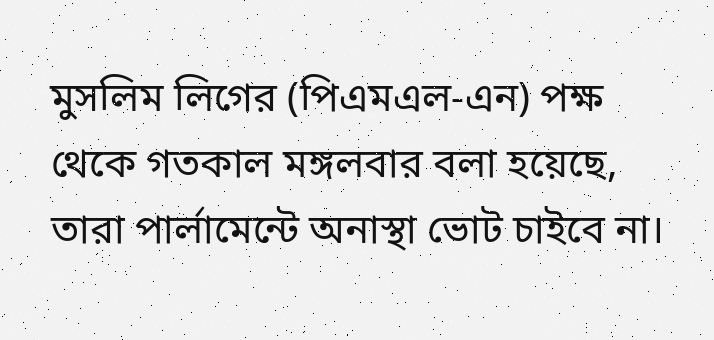মুসলিম লিগের (পিএমএল-এন) পক্ষ থেকে গতকাল মঙ্গলবার বলা হয়েছে, তারা পার্লামেন্টে অনাস্থা ভোট চাইবে না।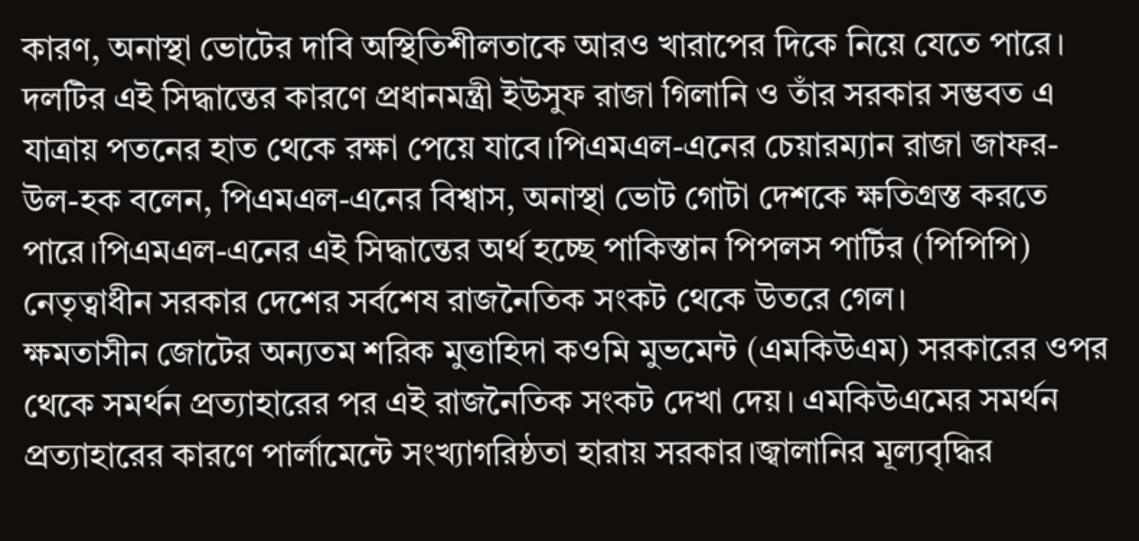কারণ, অনাস্থা ভোটের দাবি অস্থিতিশীলতাকে আরও খারাপের দিকে নিয়ে যেতে পারে। দলটির এই সিদ্ধান্তের কারণে প্রধানমন্ত্রী ইউসুফ রাজা গিলানি ও তাঁর সরকার সম্ভবত এ যাত্রায় পতনের হাত থেকে রক্ষা পেয়ে যাবে।পিএমএল-এনের চেয়ারম্যান রাজা জাফর-উল-হক বলেন, পিএমএল-এনের বিশ্বাস, অনাস্থা ভোট গোটা দেশকে ক্ষতিগ্রস্ত করতে পারে।পিএমএল-এনের এই সিদ্ধান্তের অর্থ হচ্ছে পাকিস্তান পিপলস পার্টির (পিপিপি) নেতৃত্বাধীন সরকার দেশের সর্বশেষ রাজনৈতিক সংকট থেকে উতরে গেল।
ক্ষমতাসীন জোটের অন্যতম শরিক মুত্তাহিদা কওমি মুভমেন্ট (এমকিউএম) সরকারের ওপর থেকে সমর্থন প্রত্যাহারের পর এই রাজনৈতিক সংকট দেখা দেয়। এমকিউএমের সমর্থন প্রত্যাহারের কারণে পার্লামেন্টে সংখ্যাগরিষ্ঠতা হারায় সরকার।জ্বালানির মূল্যবৃদ্ধির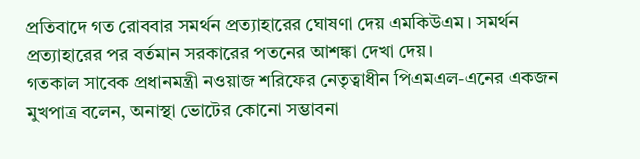প্রতিবাদে গত রোববার সমর্থন প্রত্যাহারের ঘোষণা দেয় এমকিউএম। সমর্থন প্রত্যাহারের পর বর্তমান সরকারের পতনের আশঙ্কা দেখা দেয়।
গতকাল সাবেক প্রধানমন্ত্রী নওয়াজ শরিফের নেতৃত্বাধীন পিএমএল-এনের একজন মুখপাত্র বলেন, অনাস্থা ভোটের কোনো সম্ভাবনা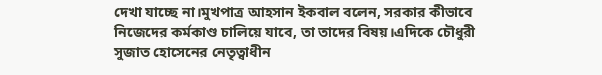দেখা যাচ্ছে না।মুখপাত্র আহসান ইকবাল বলেন, সরকার কীভাবে নিজেদের কর্মকাণ্ড চালিয়ে যাবে, তা তাদের বিষয়।এদিকে চৌধুরী সুজাত হোসেনের নেতৃত্বাধীন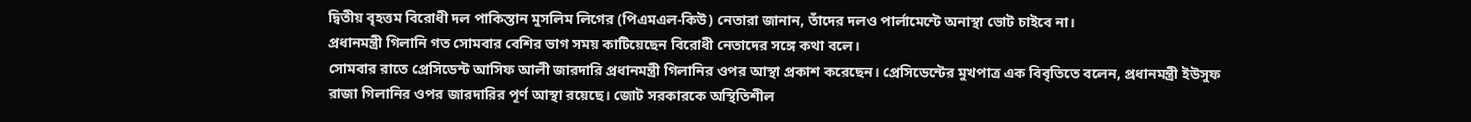দ্বিতীয় বৃহত্তম বিরোধী দল পাকিস্তান মুসলিম লিগের (পিএমএল-কিউ) নেতারা জানান, তাঁদের দলও পার্লামেন্টে অনাস্থা ভোট চাইবে না।
প্রধানমন্ত্রী গিলানি গত সোমবার বেশির ভাগ সময় কাটিয়েছেন বিরোধী নেতাদের সঙ্গে কথা বলে।
সোমবার রাতে প্রেসিডেন্ট আসিফ আলী জারদারি প্রধানমন্ত্রী গিলানির ওপর আস্থা প্রকাশ করেছেন। প্রেসিডেন্টের মুখপাত্র এক বিবৃতিতে বলেন, প্রধানমন্ত্রী ইউসুফ রাজা গিলানির ওপর জারদারির পূর্ণ আস্থা রয়েছে। জোট সরকারকে অস্থিতিশীল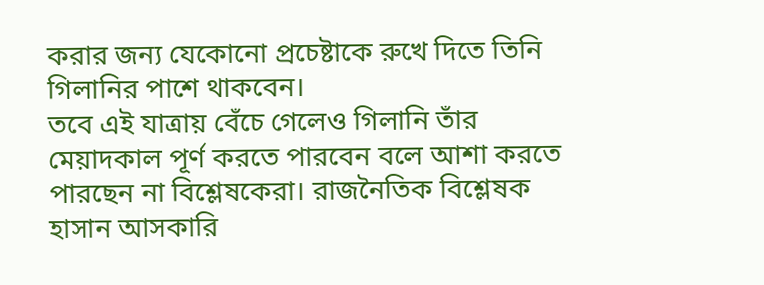করার জন্য যেকোনো প্রচেষ্টাকে রুখে দিতে তিনি গিলানির পাশে থাকবেন।
তবে এই যাত্রায় বেঁচে গেলেও গিলানি তাঁর মেয়াদকাল পূর্ণ করতে পারবেন বলে আশা করতে পারছেন না বিশ্লেষকেরা। রাজনৈতিক বিশ্লেষক হাসান আসকারি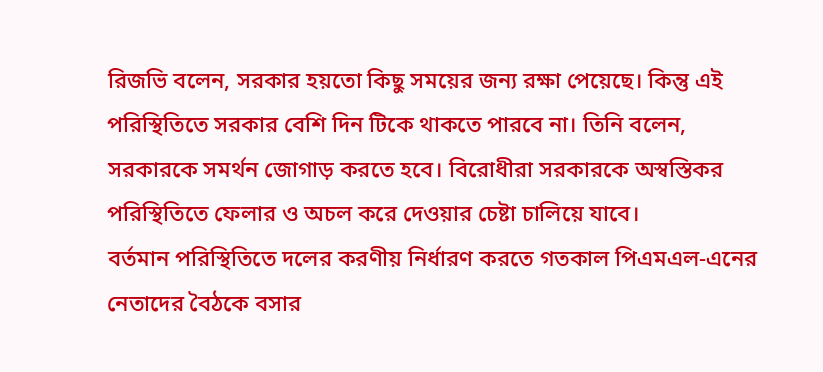রিজভি বলেন, সরকার হয়তো কিছু সময়ের জন্য রক্ষা পেয়েছে। কিন্তু এই পরিস্থিতিতে সরকার বেশি দিন টিকে থাকতে পারবে না। তিনি বলেন, সরকারকে সমর্থন জোগাড় করতে হবে। বিরোধীরা সরকারকে অস্বস্তিকর পরিস্থিতিতে ফেলার ও অচল করে দেওয়ার চেষ্টা চালিয়ে যাবে।
বর্তমান পরিস্থিতিতে দলের করণীয় নির্ধারণ করতে গতকাল পিএমএল-এনের নেতাদের বৈঠকে বসার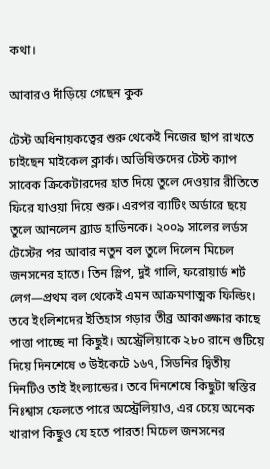কথা।

আবারও দাঁড়িয়ে গেছেন কুক

টেস্ট অধিনায়কত্বের শুরু থেকেই নিজের ছাপ রাখতে চাইছেন মাইকেল ক্লার্ক। অভিষিক্তদের টেস্ট ক্যাপ সাবেক ক্রিকেটারদের হাত দিয়ে তুলে দেওয়ার রীতিতে ফিরে যাওয়া দিয়ে শুরু। এরপর ব্যাটিং অর্ডারে ছয়ে তুলে আনলেন ব্র্যাড হাডিনকে। ২০০৯ সালের লর্ডস টেস্টের পর আবার নতুন বল তুলে দিলেন মিচেল জনসনের হাতে। তিন স্লিপ, দুই গালি, ফরোয়ার্ড শর্ট লেগ—প্রথম বল থেকেই এমন আক্রমণাত্মক ফিল্ডিং।
তবে ইংলিশদের ইতিহাস গড়ার তীব্র আকাঙ্ক্ষার কাছে পাত্তা পাচ্ছে না কিছুই। অস্ট্রেলিয়াকে ২৮০ রানে গুটিয়ে দিয়ে দিনশেষে ৩ উইকেটে ১৬৭, সিডনির দ্বিতীয় দিনটিও তাই ইংল্যান্ডের। তবে দিনশেষে কিছুটা স্বস্তির নিঃশ্বাস ফেলতে পারে অস্ট্রেলিয়াও, এর চেয়ে অনেক খারাপ কিছুও যে হতে পারত! মিচেল জনসনের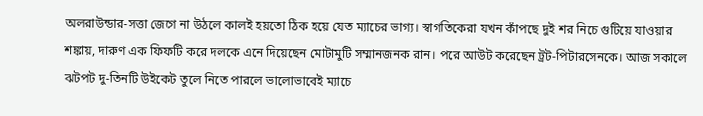অলরাউন্ডার-সত্তা জেগে না উঠলে কালই হয়তো ঠিক হয়ে যেত ম্যাচের ভাগ্য। স্বাগতিকেরা যখন কাঁপছে দুই শর নিচে গুটিয়ে যাওয়ার শঙ্কায়, দারুণ এক ফিফটি করে দলকে এনে দিয়েছেন মোটামুটি সম্মানজনক রান। পরে আউট করেছেন ট্রট-পিটারসেনকে। আজ সকালে ঝটপট দু-তিনটি উইকেট তুলে নিতে পারলে ভালোভাবেই ম্যাচে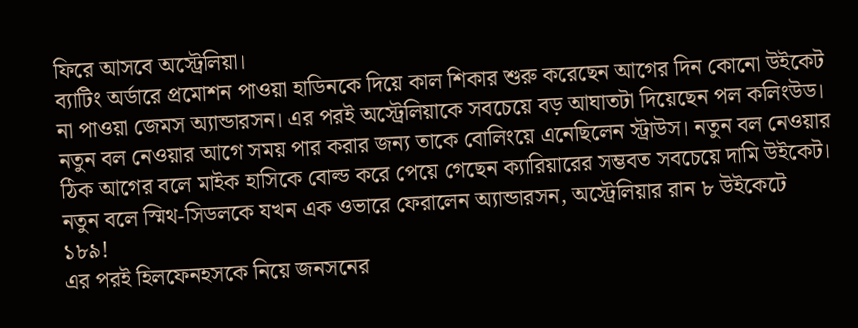ফিরে আসবে অস্ট্রেলিয়া।
ব্যাটিং অর্ডারে প্রমোশন পাওয়া হাডিনকে দিয়ে কাল শিকার শুরু করেছেন আগের দিন কোনো উইকেট না পাওয়া জেমস অ্যান্ডারসন। এর পরই অস্ট্রেলিয়াকে সবচেয়ে বড় আঘাতটা দিয়েছেন পল কলিংউড। নতুন বল নেওয়ার আগে সময় পার করার জন্য তাকে বোলিংয়ে এনেছিলেন স্ট্রাউস। নতুন বল নেওয়ার ঠিক আগের বলে মাইক হাসিকে বোল্ড করে পেয়ে গেছেন ক্যারিয়ারের সম্ভবত সবচেয়ে দামি উইকেট। নতুন বলে স্মিথ-সিডলকে যখন এক ওভারে ফেরালেন অ্যান্ডারসন, অস্ট্রেলিয়ার রান ৮ উইকেটে ১৮৯!
এর পরই হিলফেনহসকে নিয়ে জনসনের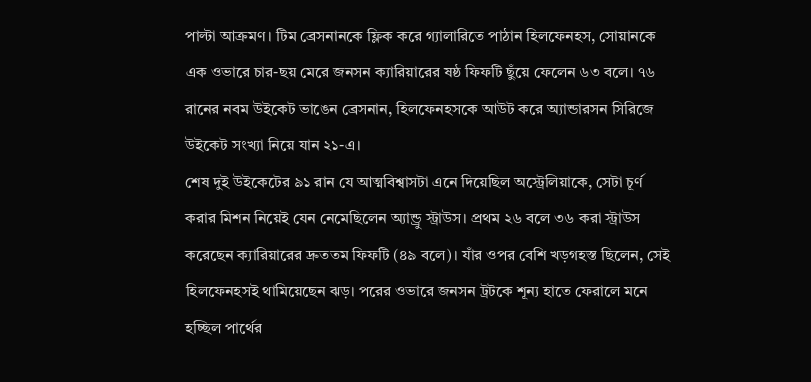পাল্টা আক্রমণ। টিম ব্রেসনানকে ফ্লিক করে গ্যালারিতে পাঠান হিলফেনহস, সোয়ানকে এক ওভারে চার-ছয় মেরে জনসন ক্যারিয়ারের ষষ্ঠ ফিফটি ছুঁয়ে ফেলেন ৬৩ বলে। ৭৬ রানের নবম উইকেট ভাঙেন ব্রেসনান, হিলফেনহসকে আউট করে অ্যান্ডারসন সিরিজে উইকেট সংখ্যা নিয়ে যান ২১-এ।
শেষ দুই উইকেটের ৯১ রান যে আত্মবিশ্বাসটা এনে দিয়েছিল অস্ট্রেলিয়াকে, সেটা চূর্ণ করার মিশন নিয়েই যেন নেমেছিলেন অ্যান্ড্রু স্ট্রাউস। প্রথম ২৬ বলে ৩৬ করা স্ট্রাউস করেছেন ক্যারিয়ারের দ্রুততম ফিফটি (৪৯ বলে)। যাঁর ওপর বেশি খড়গহস্ত ছিলেন, সেই হিলফেনহসই থামিয়েছেন ঝড়। পরের ওভারে জনসন ট্রটকে শূন্য হাতে ফেরালে মনে হচ্ছিল পার্থের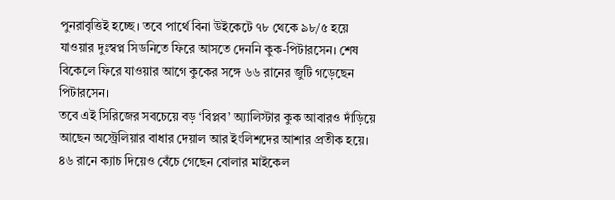পুনরাবৃত্তিই হচ্ছে। তবে পার্থে বিনা উইকেটে ৭৮ থেকে ৯৮/৫ হয়ে যাওয়ার দুঃস্বপ্ন সিডনিতে ফিরে আসতে দেননি কুক-পিটারসেন। শেষ বিকেলে ফিরে যাওয়ার আগে কুকের সঙ্গে ৬৬ রানের জুটি গড়েছেন পিটারসেন।
তবে এই সিরিজের সবচেয়ে বড় ‘বিপ্লব’ অ্যালিস্টার কুক আবারও দাঁড়িয়ে আছেন অস্ট্রেলিয়ার বাধার দেয়াল আর ইংলিশদের আশার প্রতীক হয়ে। ৪৬ রানে ক্যাচ দিয়েও বেঁচে গেছেন বোলার মাইকেল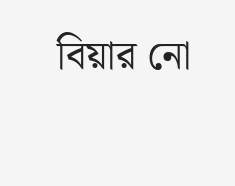বিয়ার নো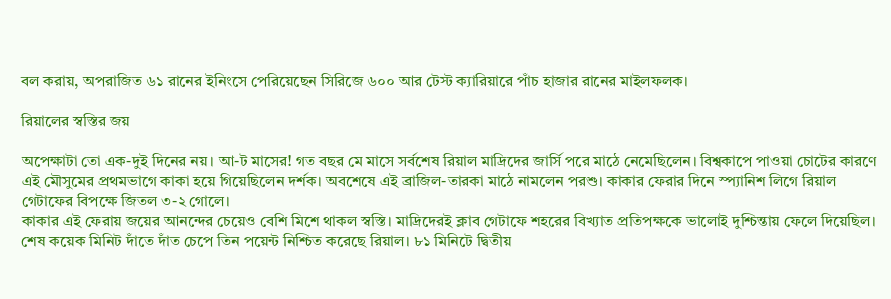বল করায়, অপরাজিত ৬১ রানের ইনিংসে পেরিয়েছেন সিরিজে ৬০০ আর টেস্ট ক্যারিয়ারে পাঁচ হাজার রানের মাইলফলক।

রিয়ালের স্বস্তির জয়

অপেক্ষাটা তো এক-দুই দিনের নয়। আ-ট মাসের! গত বছর মে মাসে সর্বশেষ রিয়াল মাদ্রিদের জার্সি পরে মাঠে নেমেছিলেন। বিশ্বকাপে পাওয়া চোটের কারণে এই মৌসুমের প্রথমভাগে কাকা হয়ে গিয়েছিলেন দর্শক। অবশেষে এই ব্রাজিল-তারকা মাঠে নামলেন পরশু। কাকার ফেরার দিনে স্প্যানিশ লিগে রিয়াল গেটাফের বিপক্ষে জিতল ৩-২ গোলে।
কাকার এই ফেরায় জয়ের আনন্দের চেয়েও বেশি মিশে থাকল স্বস্তি। মাদ্রিদেরই ক্লাব গেটাফে শহরের বিখ্যাত প্রতিপক্ষকে ভালোই দুশ্চিন্তায় ফেলে দিয়েছিল। শেষ কয়েক মিনিট দাঁতে দাঁত চেপে তিন পয়েন্ট নিশ্চিত করেছে রিয়াল। ৮১ মিনিটে দ্বিতীয়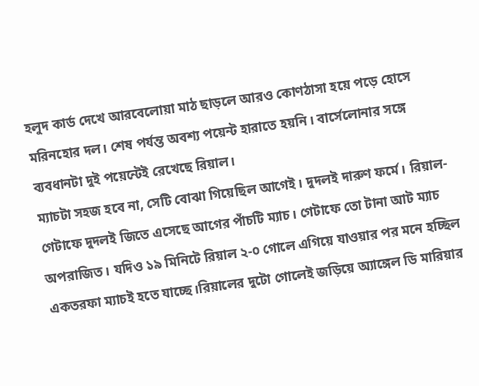হলুদ কার্ড দেখে আরবেলোয়া মাঠ ছাড়লে আরও কোণঠাসা হয়ে পড়ে হোসে মরিনহোর দল। শেষ পর্যন্ত অবশ্য পয়েন্ট হারাতে হয়নি। বার্সেলোনার সঙ্গে ব্যবধানটা দুই পয়েন্টেই রেখেছে রিয়াল।
ম্যাচটা সহজ হবে না, সেটি বোঝা গিয়েছিল আগেই। দুদলই দারুণ ফর্মে। রিয়াল-গেটাফে দুদলই জিতে এসেছে আগের পাঁচটি ম্যাচ। গেটাফে তো টানা আট ম্যাচ অপরাজিত। যদিও ১৯ মিনিটে রিয়াল ২-০ গোলে এগিয়ে যাওয়ার পর মনে হচ্ছিল একতরফা ম্যাচই হতে যাচ্ছে।রিয়ালের দুটো গোলেই জড়িয়ে অ্যাঙ্গেল ডি মারিয়ার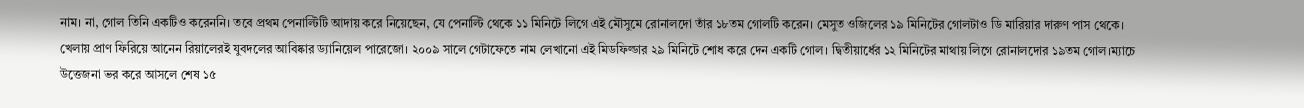নাম। না, গোল তিনি একটিও করেননি। তবে প্রথম পেনাল্টিটি আদায় করে নিয়েছেন, যে পেনাল্টি থেকে ১১ মিনিটে লিগে এই মৌসুমে রোনালদো তাঁর ১৮তম গোলটি করেন। মেসুত ওজিলের ১৯ মিনিটের গোলটাও ডি মারিয়ার দারুণ পাস থেকে।
খেলায় প্রাণ ফিরিয়ে আনেন রিয়ালেরই যুবদলের আবিষ্কার ড্যানিয়েল পারেজো। ২০০৯ সালে গেটাফেতে নাম লেখানো এই মিডফিল্ডার ২৯ মিনিটে শোধ করে দেন একটি গোল। দ্বিতীয়ার্ধের ১২ মিনিটের মাথায় লিগে রোনালদোর ১৯তম গোল।ম্যাচে উত্তেজনা ভর করে আসলে শেষ ১৫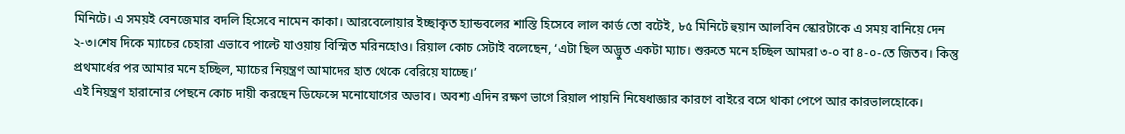মিনিটে। এ সময়ই বেনজেমার বদলি হিসেবে নামেন কাকা। আরবেলোয়ার ইচ্ছাকৃত হ্যান্ডবলের শাস্তি হিসেবে লাল কার্ড তো বটেই, ৮৫ মিনিটে হুয়ান আলবিন স্কোরটাকে এ সময় বানিয়ে দেন ২-৩।শেষ দিকে ম্যাচের চেহারা এভাবে পাল্টে যাওয়ায় বিস্মিত মরিনহোও। রিয়াল কোচ সেটাই বলেছেন, ‘এটা ছিল অদ্ভুত একটা ম্যাচ। শুরুতে মনে হচ্ছিল আমরা ৩-০ বা ৪-০-তে জিতব। কিন্তু প্রথমার্ধের পর আমার মনে হচ্ছিল, ম্যাচের নিয়ন্ত্রণ আমাদের হাত থেকে বেরিয়ে যাচ্ছে।’
এই নিয়ন্ত্রণ হারানোর পেছনে কোচ দায়ী করছেন ডিফেন্সে মনোযোগের অভাব। অবশ্য এদিন রক্ষণ ভাগে রিয়াল পায়নি নিষেধাজ্ঞার কারণে বাইরে বসে থাকা পেপে আর কারভালহোকে।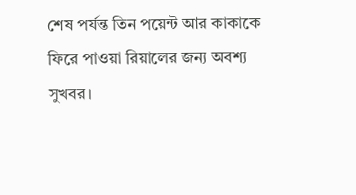শেষ পর্যন্ত তিন পয়েন্ট আর কাকাকে ফিরে পাওয়া রিয়ালের জন্য অবশ্য সুখবর।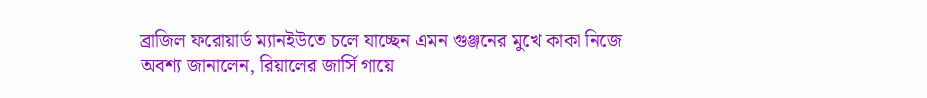ব্রাজিল ফরোয়ার্ড ম্যানইউতে চলে যাচ্ছেন এমন গুঞ্জনের মুখে কাকা নিজে অবশ্য জানালেন, রিয়ালের জার্সি গায়ে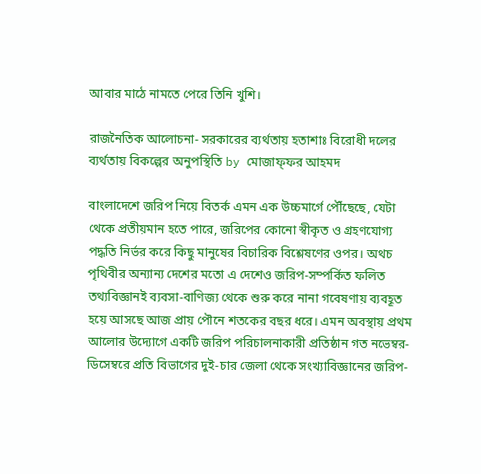আবার মাঠে নামতে পেরে তিনি খুশি।

রাজনৈতিক আলোচনা- সরকারের ব্যর্থতায় হতাশাঃ বিরোধী দলের ব্যর্থতায় বিকল্পের অনুপস্থিতি by মোজাফ্ফর আহমদ

বাংলাদেশে জরিপ নিয়ে বিতর্ক এমন এক উচ্চমার্গে পৌঁছেছে, যেটা থেকে প্রতীয়মান হতে পারে, জরিপের কোনো স্বীকৃত ও গ্রহণযোগ্য পদ্ধতি নির্ভর করে কিছু মানুষের বিচারিক বিশ্লেষণের ওপর। অথচ পৃথিবীর অন্যান্য দেশের মতো এ দেশেও জরিপ-সম্পর্কিত ফলিত তথ্যবিজ্ঞানই ব্যবসা-বাণিজ্য থেকে শুরু করে নানা গবেষণায় ব্যবহূত হয়ে আসছে আজ প্রায় পৌনে শতকের বছর ধরে। এমন অবস্থায় প্রথম আলোর উদ্যোগে একটি জরিপ পরিচালনাকারী প্রতিষ্ঠান গত নভেম্বর-ডিসেম্বরে প্রতি বিভাগের দুই-চার জেলা থেকে সংখ্যাবিজ্ঞানের জরিপ-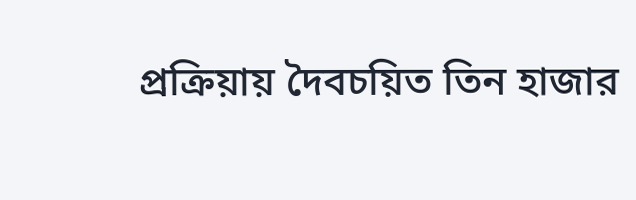প্রক্রিয়ায় দৈবচয়িত তিন হাজার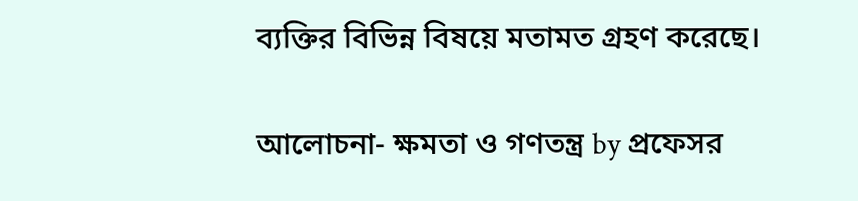ব্যক্তির বিভিন্ন বিষয়ে মতামত গ্রহণ করেছে।

আলোচনা- ক্ষমতা ও গণতন্ত্র by প্রফেসর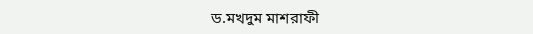ড.মখদুম মাশরাফী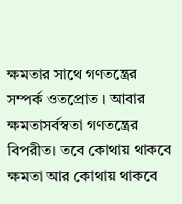ক্ষমতার সাথে গণতন্ত্রের সম্পর্ক ওতপ্রোত । আবার ক্ষমতাসর্বস্বতা গণতন্ত্রের বিপরীত। তবে কোথায় থাকবে ক্ষমতা আর কোথায় থাকবে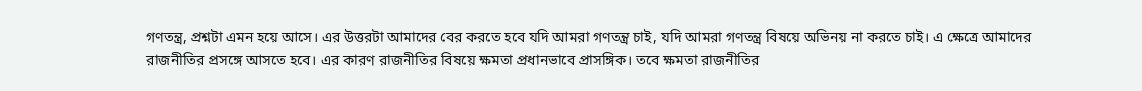গণতন্ত্র, প্রশ্নটা এমন হয়ে আসে। এর উত্তরটা আমাদের বের করতে হবে যদি আমরা গণতন্ত্র চাই, যদি আমরা গণতন্ত্র বিষয়ে অভিনয় না করতে চাই। এ ক্ষেত্রে আমাদের রাজনীতির প্রসঙ্গে আসতে হবে। এর কারণ রাজনীতির বিষয়ে ক্ষমতা প্রধানভাবে প্রাসঙ্গিক। তবে ক্ষমতা রাজনীতির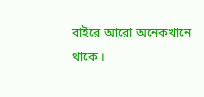বাইরে আরো অনেকখানে থাকে ।